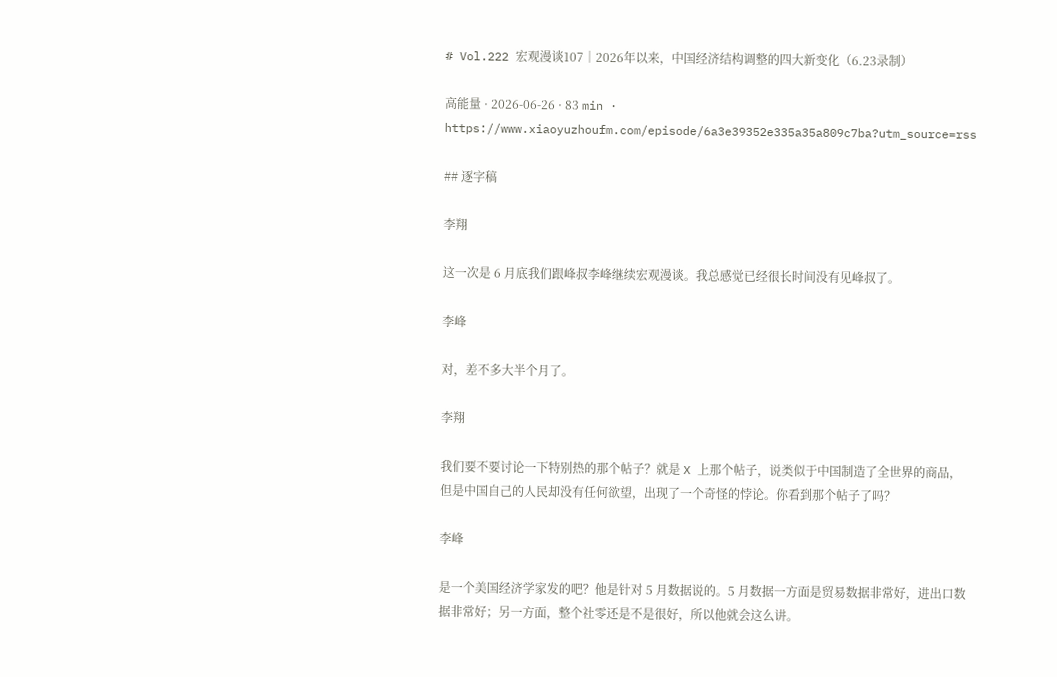# Vol.222 宏观漫谈107｜2026年以来，中国经济结构调整的四大新变化（6.23录制）

高能量 · 2026-06-26 · 83 min · https://www.xiaoyuzhoufm.com/episode/6a3e39352e335a35a809c7ba?utm_source=rss

## 逐字稿

李翔

这一次是 6 月底我们跟峰叔李峰继续宏观漫谈。我总感觉已经很长时间没有见峰叔了。

李峰

对，差不多大半个月了。

李翔

我们要不要讨论一下特别热的那个帖子？就是 X 上那个帖子，说类似于中国制造了全世界的商品，但是中国自己的人民却没有任何欲望，出现了一个奇怪的悖论。你看到那个帖子了吗？

李峰

是一个美国经济学家发的吧？他是针对 5 月数据说的。5 月数据一方面是贸易数据非常好，进出口数据非常好；另一方面，整个社零还是不是很好，所以他就会这么讲。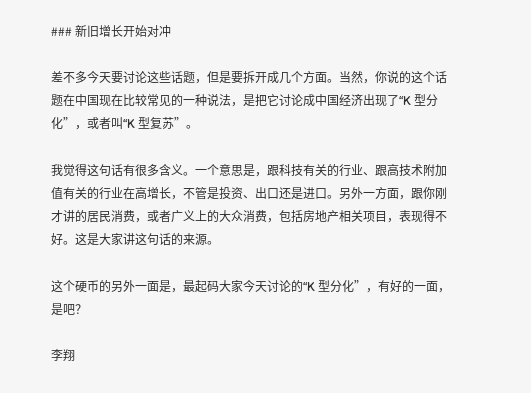### 新旧增长开始对冲

差不多今天要讨论这些话题，但是要拆开成几个方面。当然，你说的这个话题在中国现在比较常见的一种说法，是把它讨论成中国经济出现了“K 型分化”，或者叫“K 型复苏”。

我觉得这句话有很多含义。一个意思是，跟科技有关的行业、跟高技术附加值有关的行业在高增长，不管是投资、出口还是进口。另外一方面，跟你刚才讲的居民消费，或者广义上的大众消费，包括房地产相关项目，表现得不好。这是大家讲这句话的来源。

这个硬币的另外一面是，最起码大家今天讨论的“K 型分化”，有好的一面，是吧？

李翔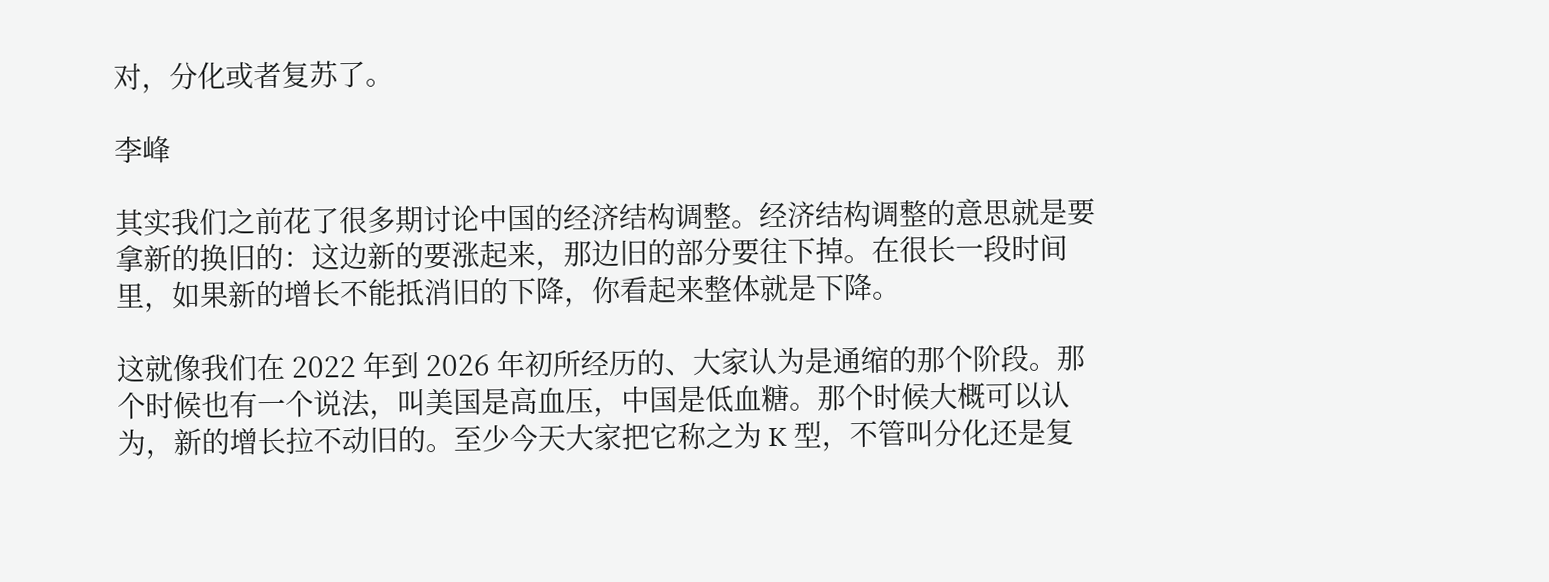对，分化或者复苏了。

李峰

其实我们之前花了很多期讨论中国的经济结构调整。经济结构调整的意思就是要拿新的换旧的：这边新的要涨起来，那边旧的部分要往下掉。在很长一段时间里，如果新的增长不能抵消旧的下降，你看起来整体就是下降。

这就像我们在 2022 年到 2026 年初所经历的、大家认为是通缩的那个阶段。那个时候也有一个说法，叫美国是高血压，中国是低血糖。那个时候大概可以认为，新的增长拉不动旧的。至少今天大家把它称之为 K 型，不管叫分化还是复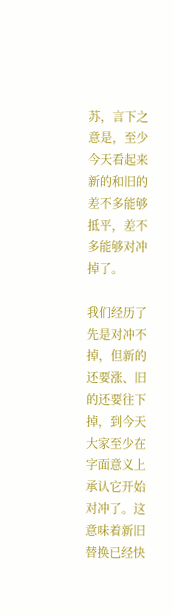苏，言下之意是，至少今天看起来新的和旧的差不多能够抵平，差不多能够对冲掉了。

我们经历了先是对冲不掉，但新的还要涨、旧的还要往下掉，到今天大家至少在字面意义上承认它开始对冲了。这意味着新旧替换已经快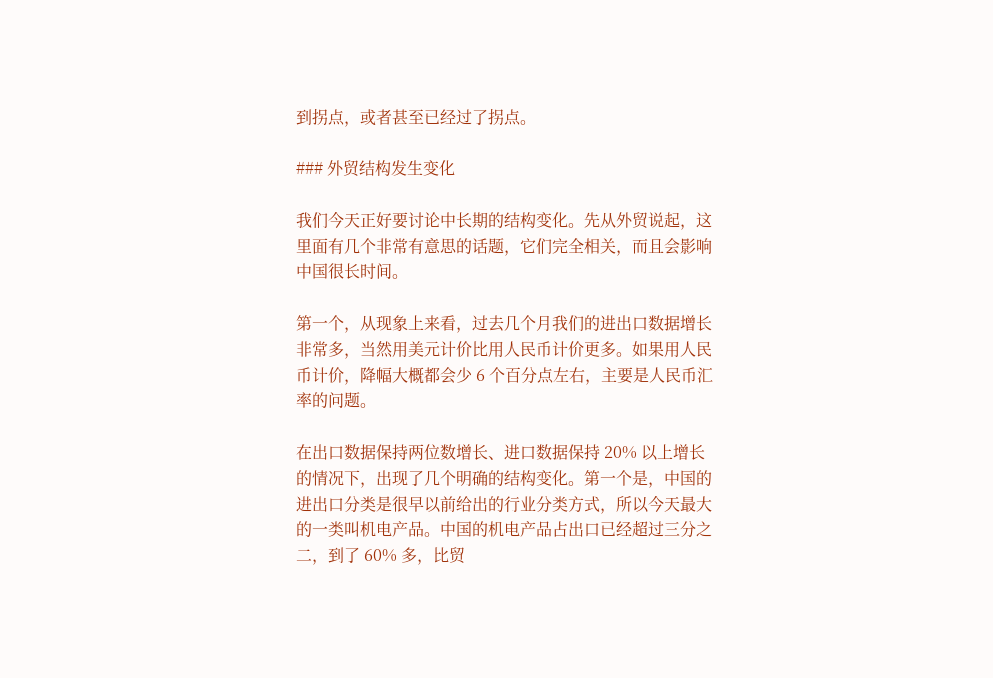到拐点，或者甚至已经过了拐点。

### 外贸结构发生变化

我们今天正好要讨论中长期的结构变化。先从外贸说起，这里面有几个非常有意思的话题，它们完全相关，而且会影响中国很长时间。

第一个，从现象上来看，过去几个月我们的进出口数据增长非常多，当然用美元计价比用人民币计价更多。如果用人民币计价，降幅大概都会少 6 个百分点左右，主要是人民币汇率的问题。

在出口数据保持两位数增长、进口数据保持 20% 以上增长的情况下，出现了几个明确的结构变化。第一个是，中国的进出口分类是很早以前给出的行业分类方式，所以今天最大的一类叫机电产品。中国的机电产品占出口已经超过三分之二，到了 60% 多，比贸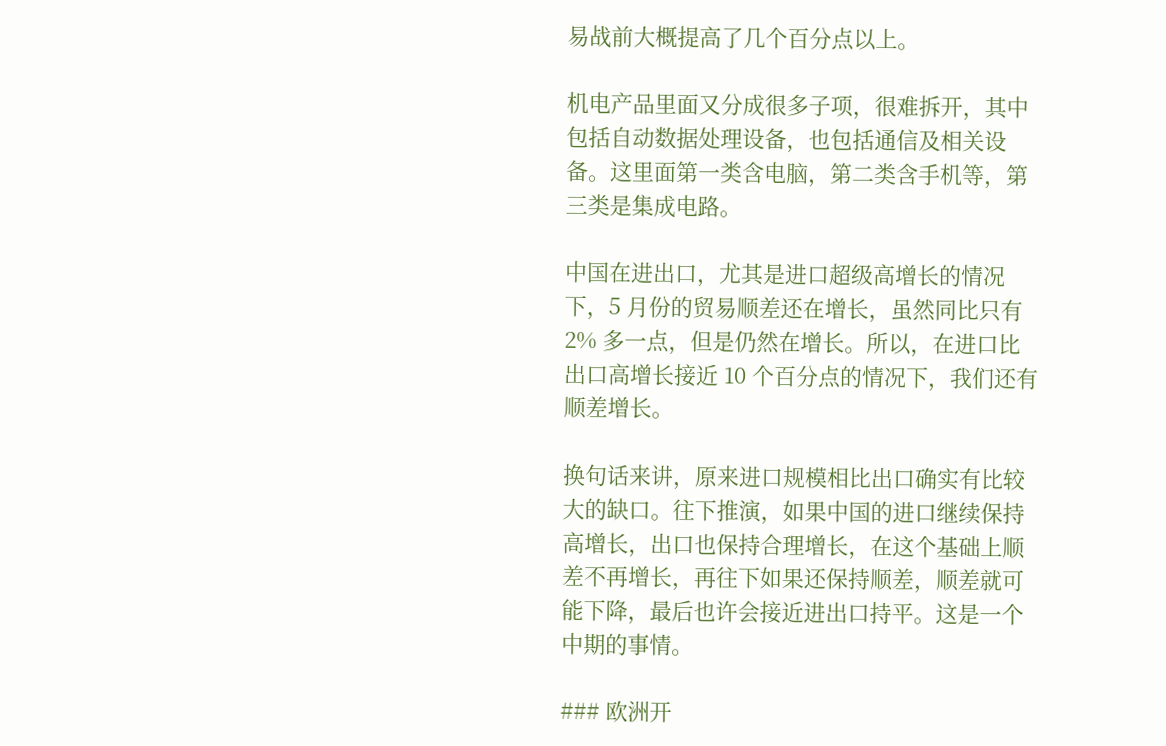易战前大概提高了几个百分点以上。

机电产品里面又分成很多子项，很难拆开，其中包括自动数据处理设备，也包括通信及相关设备。这里面第一类含电脑，第二类含手机等，第三类是集成电路。

中国在进出口，尤其是进口超级高增长的情况下，5 月份的贸易顺差还在增长，虽然同比只有 2% 多一点，但是仍然在增长。所以，在进口比出口高增长接近 10 个百分点的情况下，我们还有顺差增长。

换句话来讲，原来进口规模相比出口确实有比较大的缺口。往下推演，如果中国的进口继续保持高增长，出口也保持合理增长，在这个基础上顺差不再增长，再往下如果还保持顺差，顺差就可能下降，最后也许会接近进出口持平。这是一个中期的事情。

### 欧洲开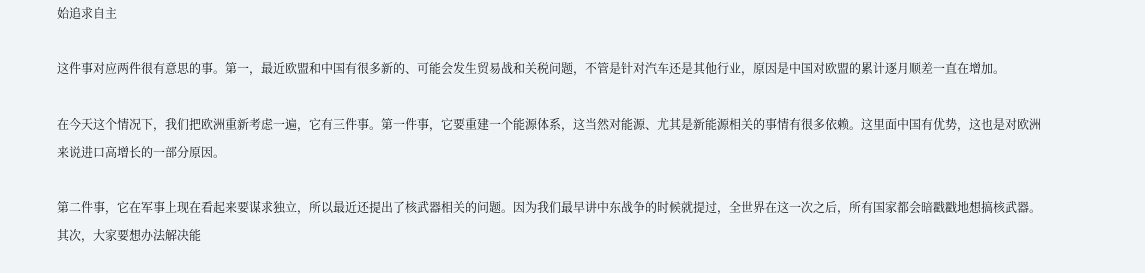始追求自主

这件事对应两件很有意思的事。第一，最近欧盟和中国有很多新的、可能会发生贸易战和关税问题，不管是针对汽车还是其他行业，原因是中国对欧盟的累计逐月顺差一直在增加。

在今天这个情况下，我们把欧洲重新考虑一遍，它有三件事。第一件事，它要重建一个能源体系，这当然对能源、尤其是新能源相关的事情有很多依赖。这里面中国有优势，这也是对欧洲来说进口高增长的一部分原因。

第二件事，它在军事上现在看起来要谋求独立，所以最近还提出了核武器相关的问题。因为我们最早讲中东战争的时候就提过，全世界在这一次之后，所有国家都会暗戳戳地想搞核武器。其次，大家要想办法解决能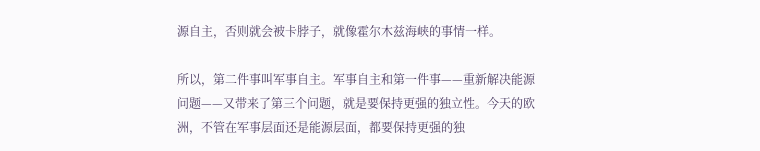源自主，否则就会被卡脖子，就像霍尔木兹海峡的事情一样。

所以，第二件事叫军事自主。军事自主和第一件事——重新解决能源问题——又带来了第三个问题，就是要保持更强的独立性。今天的欧洲，不管在军事层面还是能源层面，都要保持更强的独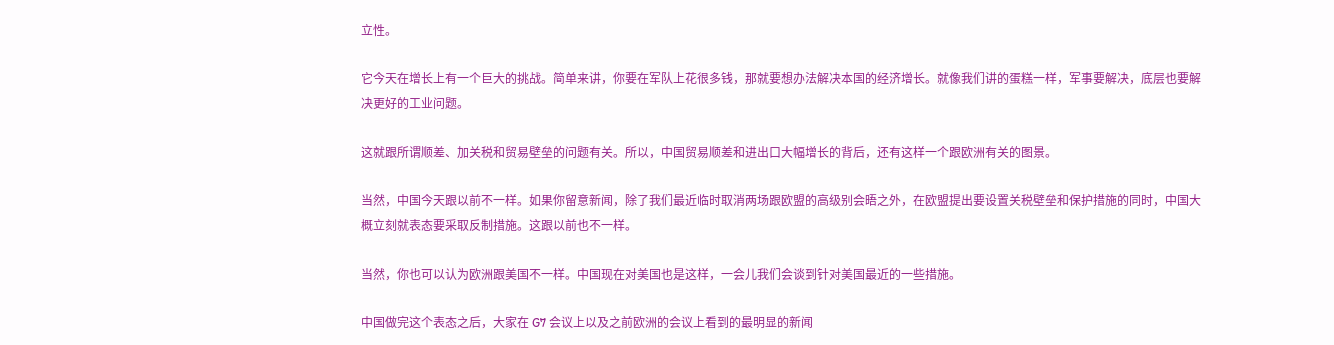立性。

它今天在增长上有一个巨大的挑战。简单来讲，你要在军队上花很多钱，那就要想办法解决本国的经济增长。就像我们讲的蛋糕一样，军事要解决，底层也要解决更好的工业问题。

这就跟所谓顺差、加关税和贸易壁垒的问题有关。所以，中国贸易顺差和进出口大幅增长的背后，还有这样一个跟欧洲有关的图景。

当然，中国今天跟以前不一样。如果你留意新闻，除了我们最近临时取消两场跟欧盟的高级别会晤之外，在欧盟提出要设置关税壁垒和保护措施的同时，中国大概立刻就表态要采取反制措施。这跟以前也不一样。

当然，你也可以认为欧洲跟美国不一样。中国现在对美国也是这样，一会儿我们会谈到针对美国最近的一些措施。

中国做完这个表态之后，大家在 G7 会议上以及之前欧洲的会议上看到的最明显的新闻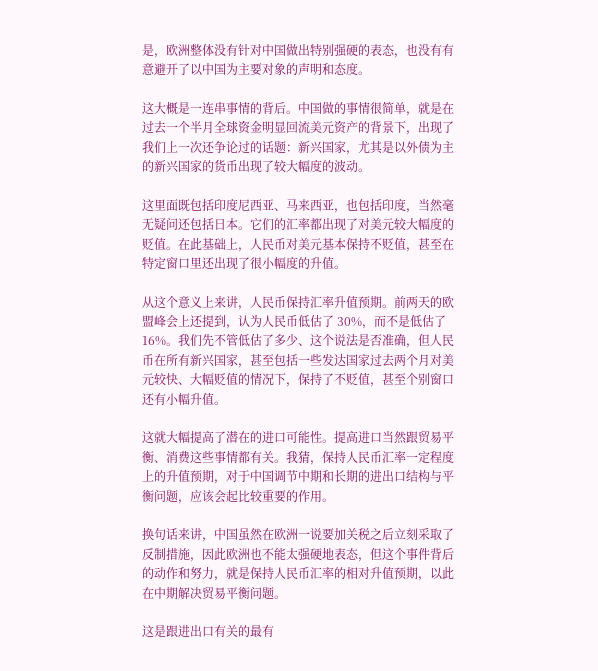是，欧洲整体没有针对中国做出特别强硬的表态，也没有有意避开了以中国为主要对象的声明和态度。

这大概是一连串事情的背后。中国做的事情很简单，就是在过去一个半月全球资金明显回流美元资产的背景下，出现了我们上一次还争论过的话题：新兴国家，尤其是以外债为主的新兴国家的货币出现了较大幅度的波动。

这里面既包括印度尼西亚、马来西亚，也包括印度，当然毫无疑问还包括日本。它们的汇率都出现了对美元较大幅度的贬值。在此基础上，人民币对美元基本保持不贬值，甚至在特定窗口里还出现了很小幅度的升值。

从这个意义上来讲，人民币保持汇率升值预期。前两天的欧盟峰会上还提到，认为人民币低估了 30%，而不是低估了 16%。我们先不管低估了多少、这个说法是否准确，但人民币在所有新兴国家，甚至包括一些发达国家过去两个月对美元较快、大幅贬值的情况下，保持了不贬值，甚至个别窗口还有小幅升值。

这就大幅提高了潜在的进口可能性。提高进口当然跟贸易平衡、消费这些事情都有关。我猜，保持人民币汇率一定程度上的升值预期，对于中国调节中期和长期的进出口结构与平衡问题，应该会起比较重要的作用。

换句话来讲，中国虽然在欧洲一说要加关税之后立刻采取了反制措施，因此欧洲也不能太强硬地表态，但这个事件背后的动作和努力，就是保持人民币汇率的相对升值预期，以此在中期解决贸易平衡问题。

这是跟进出口有关的最有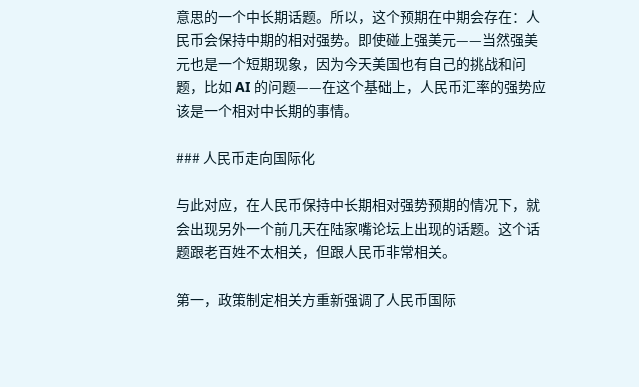意思的一个中长期话题。所以，这个预期在中期会存在：人民币会保持中期的相对强势。即使碰上强美元——当然强美元也是一个短期现象，因为今天美国也有自己的挑战和问题，比如 AI 的问题——在这个基础上，人民币汇率的强势应该是一个相对中长期的事情。

### 人民币走向国际化

与此对应，在人民币保持中长期相对强势预期的情况下，就会出现另外一个前几天在陆家嘴论坛上出现的话题。这个话题跟老百姓不太相关，但跟人民币非常相关。

第一，政策制定相关方重新强调了人民币国际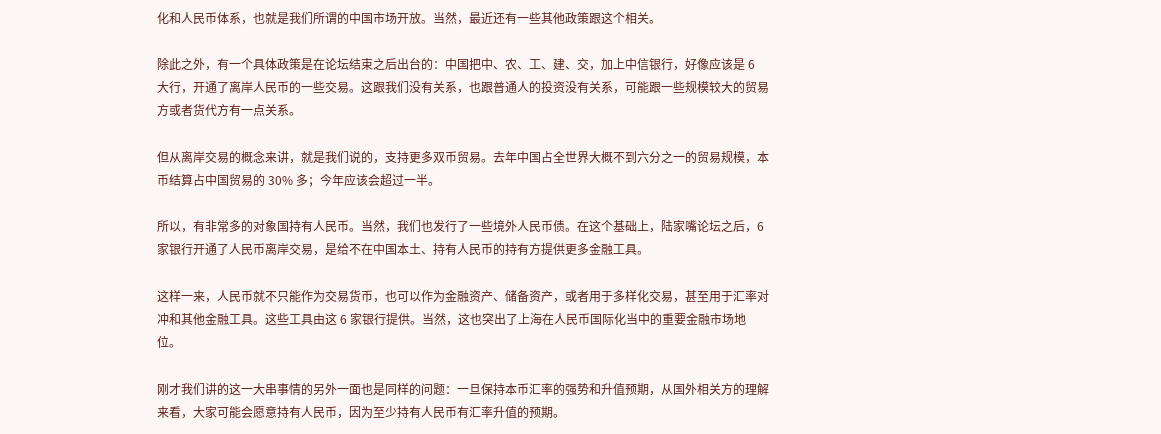化和人民币体系，也就是我们所谓的中国市场开放。当然，最近还有一些其他政策跟这个相关。

除此之外，有一个具体政策是在论坛结束之后出台的：中国把中、农、工、建、交，加上中信银行，好像应该是 6 大行，开通了离岸人民币的一些交易。这跟我们没有关系，也跟普通人的投资没有关系，可能跟一些规模较大的贸易方或者货代方有一点关系。

但从离岸交易的概念来讲，就是我们说的，支持更多双币贸易。去年中国占全世界大概不到六分之一的贸易规模，本币结算占中国贸易的 30% 多；今年应该会超过一半。

所以，有非常多的对象国持有人民币。当然，我们也发行了一些境外人民币债。在这个基础上，陆家嘴论坛之后，6 家银行开通了人民币离岸交易，是给不在中国本土、持有人民币的持有方提供更多金融工具。

这样一来，人民币就不只能作为交易货币，也可以作为金融资产、储备资产，或者用于多样化交易，甚至用于汇率对冲和其他金融工具。这些工具由这 6 家银行提供。当然，这也突出了上海在人民币国际化当中的重要金融市场地位。

刚才我们讲的这一大串事情的另外一面也是同样的问题：一旦保持本币汇率的强势和升值预期，从国外相关方的理解来看，大家可能会愿意持有人民币，因为至少持有人民币有汇率升值的预期。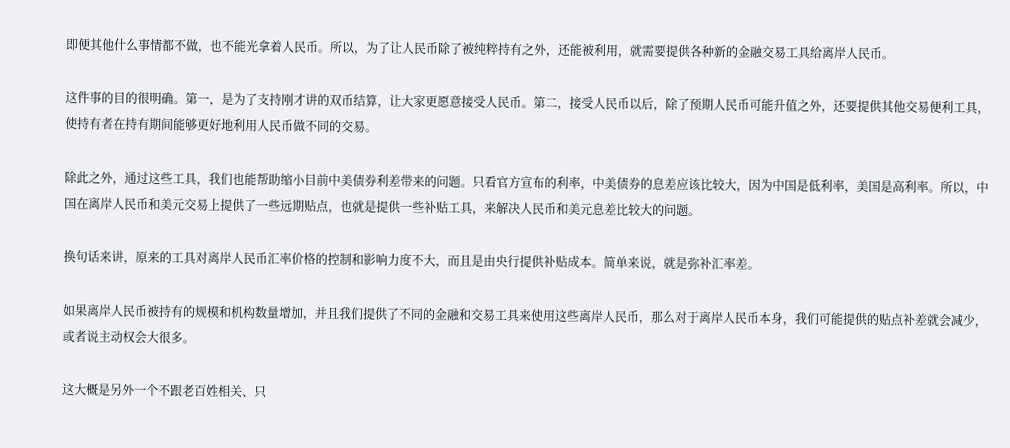即便其他什么事情都不做，也不能光拿着人民币。所以，为了让人民币除了被纯粹持有之外，还能被利用，就需要提供各种新的金融交易工具给离岸人民币。

这件事的目的很明确。第一，是为了支持刚才讲的双币结算，让大家更愿意接受人民币。第二，接受人民币以后，除了预期人民币可能升值之外，还要提供其他交易便利工具，使持有者在持有期间能够更好地利用人民币做不同的交易。

除此之外，通过这些工具，我们也能帮助缩小目前中美债券利差带来的问题。只看官方宣布的利率，中美债券的息差应该比较大，因为中国是低利率，美国是高利率。所以，中国在离岸人民币和美元交易上提供了一些远期贴点，也就是提供一些补贴工具，来解决人民币和美元息差比较大的问题。

换句话来讲，原来的工具对离岸人民币汇率价格的控制和影响力度不大，而且是由央行提供补贴成本。简单来说，就是弥补汇率差。

如果离岸人民币被持有的规模和机构数量增加，并且我们提供了不同的金融和交易工具来使用这些离岸人民币，那么对于离岸人民币本身，我们可能提供的贴点补差就会减少，或者说主动权会大很多。

这大概是另外一个不跟老百姓相关、只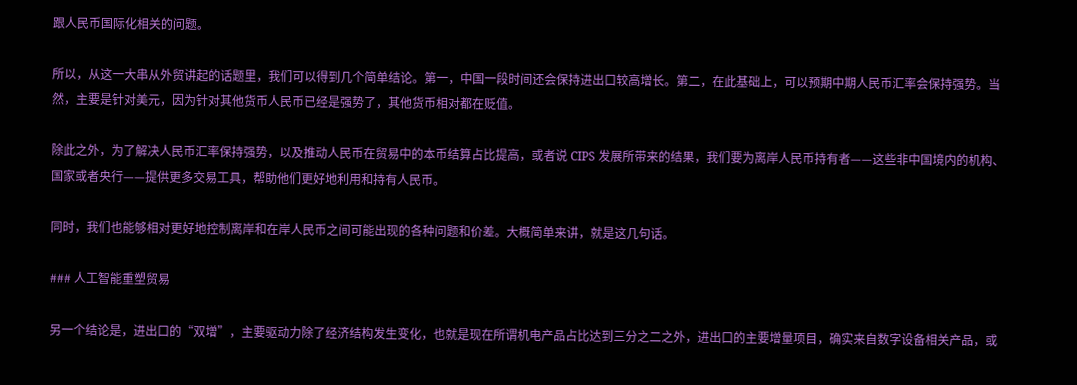跟人民币国际化相关的问题。

所以，从这一大串从外贸讲起的话题里，我们可以得到几个简单结论。第一，中国一段时间还会保持进出口较高增长。第二，在此基础上，可以预期中期人民币汇率会保持强势。当然，主要是针对美元，因为针对其他货币人民币已经是强势了，其他货币相对都在贬值。

除此之外，为了解决人民币汇率保持强势，以及推动人民币在贸易中的本币结算占比提高，或者说 CIPS 发展所带来的结果，我们要为离岸人民币持有者——这些非中国境内的机构、国家或者央行——提供更多交易工具，帮助他们更好地利用和持有人民币。

同时，我们也能够相对更好地控制离岸和在岸人民币之间可能出现的各种问题和价差。大概简单来讲，就是这几句话。

### 人工智能重塑贸易

另一个结论是，进出口的“双增”，主要驱动力除了经济结构发生变化，也就是现在所谓机电产品占比达到三分之二之外，进出口的主要增量项目，确实来自数字设备相关产品，或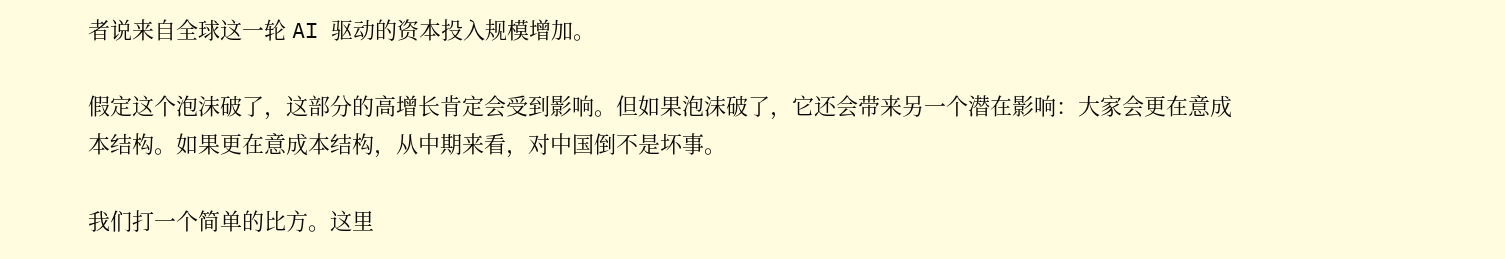者说来自全球这一轮 AI 驱动的资本投入规模增加。

假定这个泡沫破了，这部分的高增长肯定会受到影响。但如果泡沫破了，它还会带来另一个潜在影响：大家会更在意成本结构。如果更在意成本结构，从中期来看，对中国倒不是坏事。

我们打一个简单的比方。这里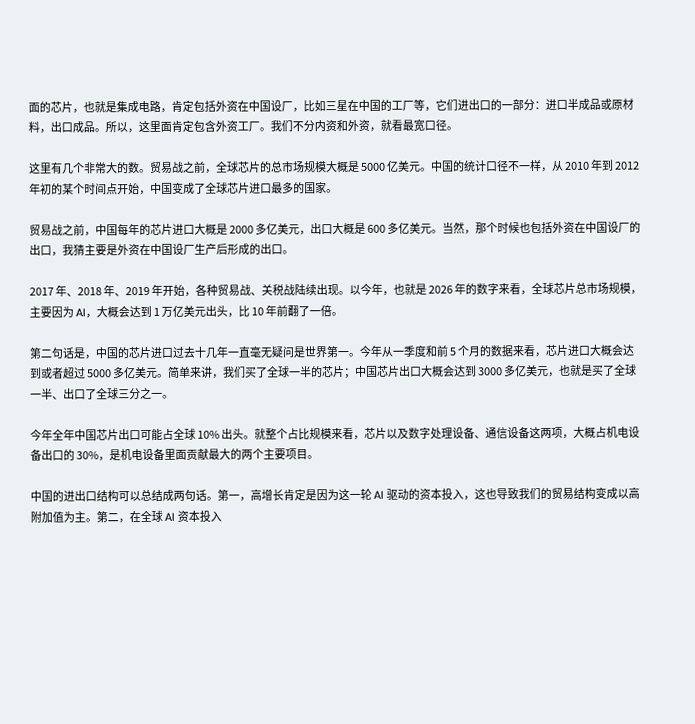面的芯片，也就是集成电路，肯定包括外资在中国设厂，比如三星在中国的工厂等，它们进出口的一部分：进口半成品或原材料，出口成品。所以，这里面肯定包含外资工厂。我们不分内资和外资，就看最宽口径。

这里有几个非常大的数。贸易战之前，全球芯片的总市场规模大概是 5000 亿美元。中国的统计口径不一样，从 2010 年到 2012 年初的某个时间点开始，中国变成了全球芯片进口最多的国家。

贸易战之前，中国每年的芯片进口大概是 2000 多亿美元，出口大概是 600 多亿美元。当然，那个时候也包括外资在中国设厂的出口，我猜主要是外资在中国设厂生产后形成的出口。

2017 年、2018 年、2019 年开始，各种贸易战、关税战陆续出现。以今年，也就是 2026 年的数字来看，全球芯片总市场规模，主要因为 AI，大概会达到 1 万亿美元出头，比 10 年前翻了一倍。

第二句话是，中国的芯片进口过去十几年一直毫无疑问是世界第一。今年从一季度和前 5 个月的数据来看，芯片进口大概会达到或者超过 5000 多亿美元。简单来讲，我们买了全球一半的芯片；中国芯片出口大概会达到 3000 多亿美元，也就是买了全球一半、出口了全球三分之一。

今年全年中国芯片出口可能占全球 10% 出头。就整个占比规模来看，芯片以及数字处理设备、通信设备这两项，大概占机电设备出口的 30%，是机电设备里面贡献最大的两个主要项目。

中国的进出口结构可以总结成两句话。第一，高增长肯定是因为这一轮 AI 驱动的资本投入，这也导致我们的贸易结构变成以高附加值为主。第二，在全球 AI 资本投入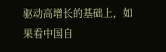驱动高增长的基础上，如果看中国自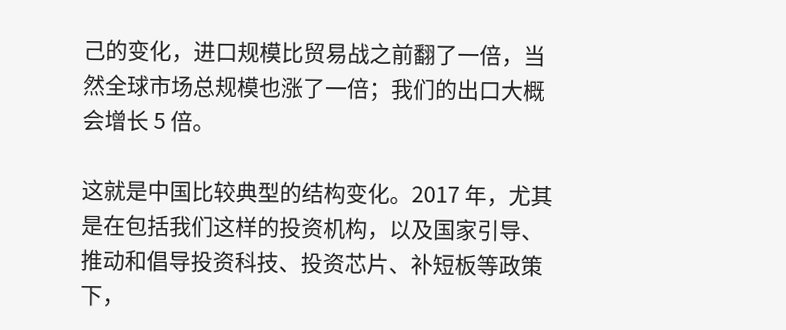己的变化，进口规模比贸易战之前翻了一倍，当然全球市场总规模也涨了一倍；我们的出口大概会增长 5 倍。

这就是中国比较典型的结构变化。2017 年，尤其是在包括我们这样的投资机构，以及国家引导、推动和倡导投资科技、投资芯片、补短板等政策下，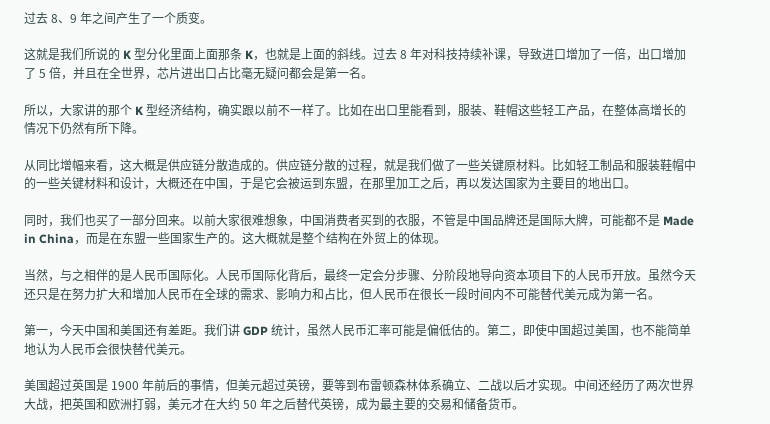过去 8、9 年之间产生了一个质变。

这就是我们所说的 K 型分化里面上面那条 K，也就是上面的斜线。过去 8 年对科技持续补课，导致进口增加了一倍，出口增加了 5 倍，并且在全世界，芯片进出口占比毫无疑问都会是第一名。

所以，大家讲的那个 K 型经济结构，确实跟以前不一样了。比如在出口里能看到，服装、鞋帽这些轻工产品，在整体高增长的情况下仍然有所下降。

从同比增幅来看，这大概是供应链分散造成的。供应链分散的过程，就是我们做了一些关键原材料。比如轻工制品和服装鞋帽中的一些关键材料和设计，大概还在中国，于是它会被运到东盟，在那里加工之后，再以发达国家为主要目的地出口。

同时，我们也买了一部分回来。以前大家很难想象，中国消费者买到的衣服，不管是中国品牌还是国际大牌，可能都不是 Made in China，而是在东盟一些国家生产的。这大概就是整个结构在外贸上的体现。

当然，与之相伴的是人民币国际化。人民币国际化背后，最终一定会分步骤、分阶段地导向资本项目下的人民币开放。虽然今天还只是在努力扩大和增加人民币在全球的需求、影响力和占比，但人民币在很长一段时间内不可能替代美元成为第一名。

第一，今天中国和美国还有差距。我们讲 GDP 统计，虽然人民币汇率可能是偏低估的。第二，即使中国超过美国，也不能简单地认为人民币会很快替代美元。

美国超过英国是 1900 年前后的事情，但美元超过英镑，要等到布雷顿森林体系确立、二战以后才实现。中间还经历了两次世界大战，把英国和欧洲打弱，美元才在大约 50 年之后替代英镑，成为最主要的交易和储备货币。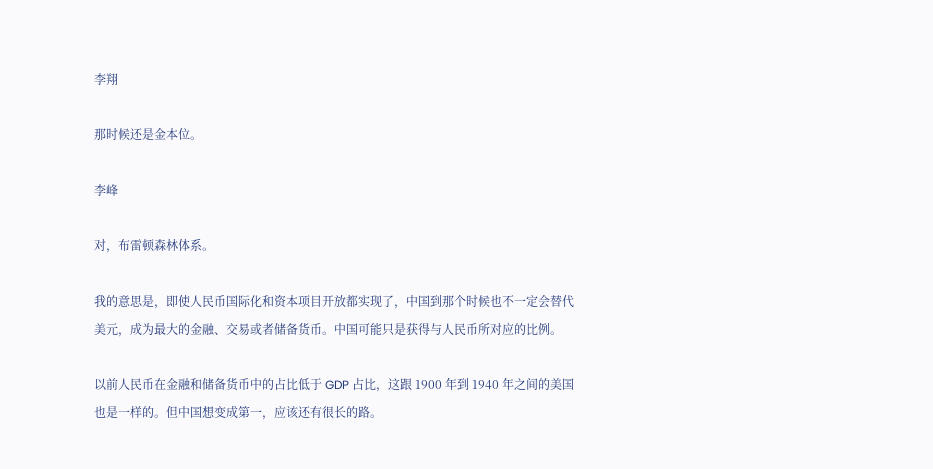李翔

那时候还是金本位。

李峰

对，布雷顿森林体系。

我的意思是，即使人民币国际化和资本项目开放都实现了，中国到那个时候也不一定会替代美元，成为最大的金融、交易或者储备货币。中国可能只是获得与人民币所对应的比例。

以前人民币在金融和储备货币中的占比低于 GDP 占比，这跟 1900 年到 1940 年之间的美国也是一样的。但中国想变成第一，应该还有很长的路。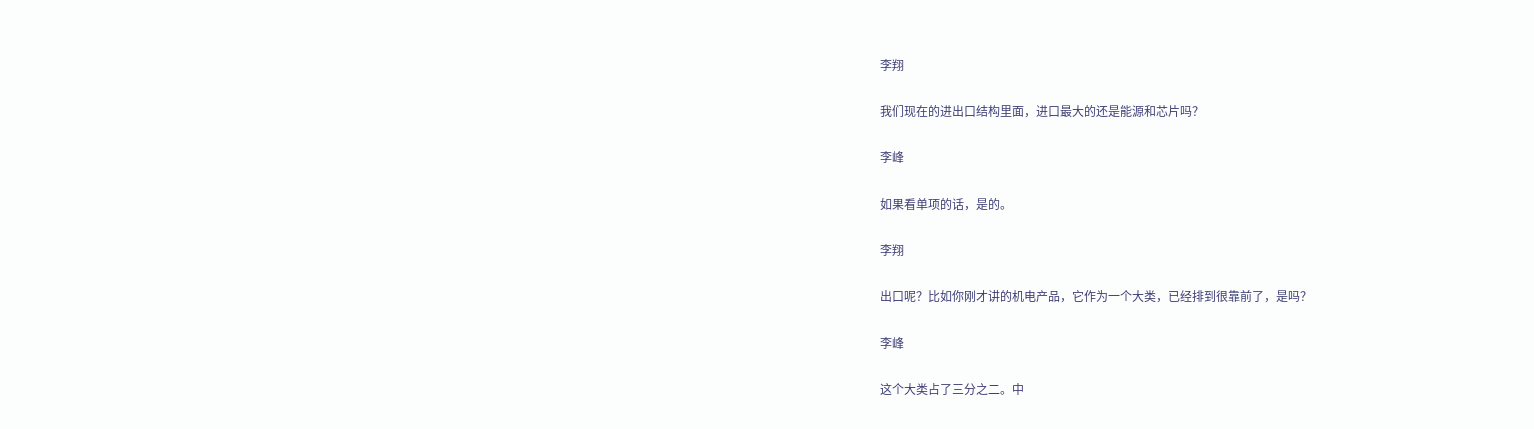李翔

我们现在的进出口结构里面，进口最大的还是能源和芯片吗？

李峰

如果看单项的话，是的。

李翔

出口呢？比如你刚才讲的机电产品，它作为一个大类，已经排到很靠前了，是吗？

李峰

这个大类占了三分之二。中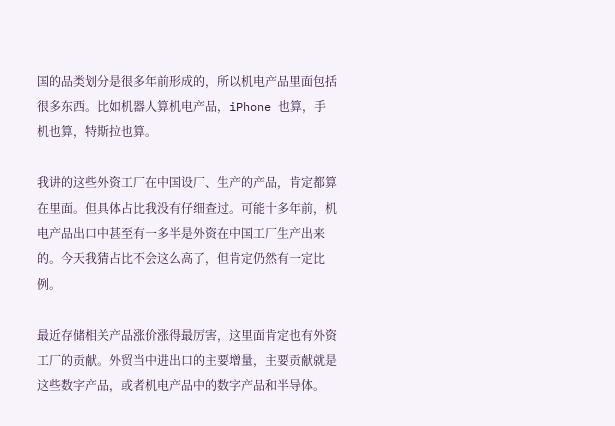国的品类划分是很多年前形成的，所以机电产品里面包括很多东西。比如机器人算机电产品，iPhone 也算，手机也算，特斯拉也算。

我讲的这些外资工厂在中国设厂、生产的产品，肯定都算在里面。但具体占比我没有仔细查过。可能十多年前，机电产品出口中甚至有一多半是外资在中国工厂生产出来的。今天我猜占比不会这么高了，但肯定仍然有一定比例。

最近存储相关产品涨价涨得最厉害，这里面肯定也有外资工厂的贡献。外贸当中进出口的主要增量，主要贡献就是这些数字产品，或者机电产品中的数字产品和半导体。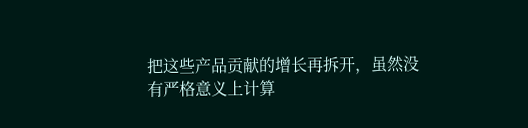把这些产品贡献的增长再拆开，虽然没有严格意义上计算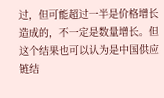过，但可能超过一半是价格增长造成的，不一定是数量增长。但这个结果也可以认为是中国供应链结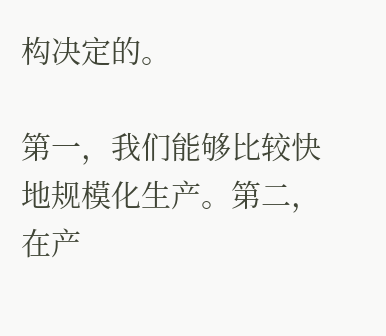构决定的。

第一，我们能够比较快地规模化生产。第二，在产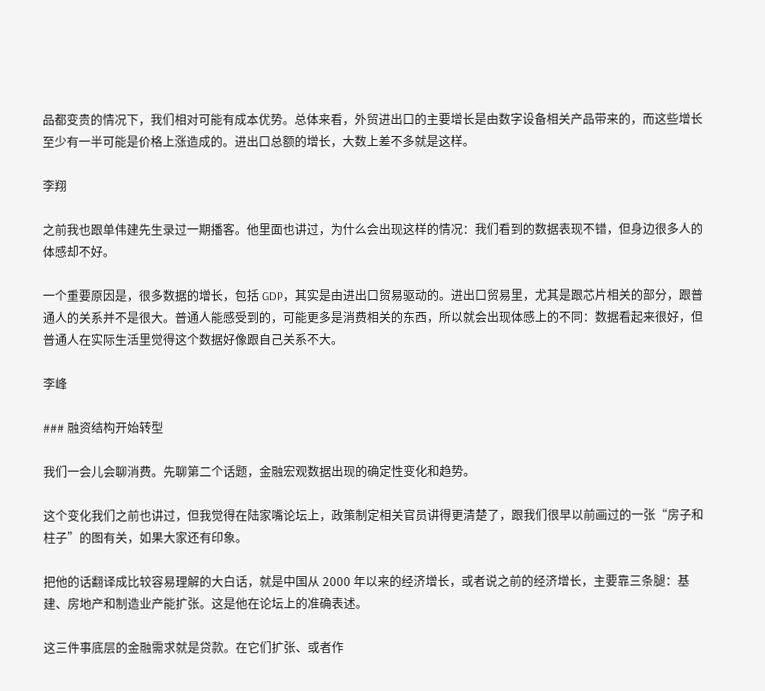品都变贵的情况下，我们相对可能有成本优势。总体来看，外贸进出口的主要增长是由数字设备相关产品带来的，而这些增长至少有一半可能是价格上涨造成的。进出口总额的增长，大数上差不多就是这样。

李翔

之前我也跟单伟建先生录过一期播客。他里面也讲过，为什么会出现这样的情况：我们看到的数据表现不错，但身边很多人的体感却不好。

一个重要原因是，很多数据的增长，包括 GDP，其实是由进出口贸易驱动的。进出口贸易里，尤其是跟芯片相关的部分，跟普通人的关系并不是很大。普通人能感受到的，可能更多是消费相关的东西，所以就会出现体感上的不同：数据看起来很好，但普通人在实际生活里觉得这个数据好像跟自己关系不大。

李峰

### 融资结构开始转型

我们一会儿会聊消费。先聊第二个话题，金融宏观数据出现的确定性变化和趋势。

这个变化我们之前也讲过，但我觉得在陆家嘴论坛上，政策制定相关官员讲得更清楚了，跟我们很早以前画过的一张“房子和柱子”的图有关，如果大家还有印象。

把他的话翻译成比较容易理解的大白话，就是中国从 2000 年以来的经济增长，或者说之前的经济增长，主要靠三条腿：基建、房地产和制造业产能扩张。这是他在论坛上的准确表述。

这三件事底层的金融需求就是贷款。在它们扩张、或者作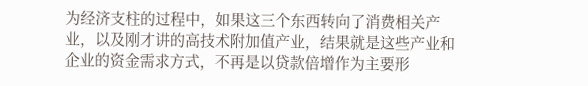为经济支柱的过程中，如果这三个东西转向了消费相关产业，以及刚才讲的高技术附加值产业，结果就是这些产业和企业的资金需求方式，不再是以贷款倍增作为主要形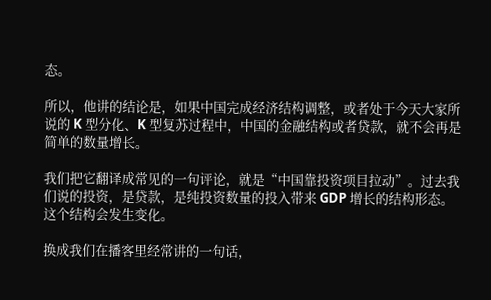态。

所以，他讲的结论是，如果中国完成经济结构调整，或者处于今天大家所说的 K 型分化、K 型复苏过程中，中国的金融结构或者贷款，就不会再是简单的数量增长。

我们把它翻译成常见的一句评论，就是“中国靠投资项目拉动”。过去我们说的投资，是贷款，是纯投资数量的投入带来 GDP 增长的结构形态。这个结构会发生变化。

换成我们在播客里经常讲的一句话，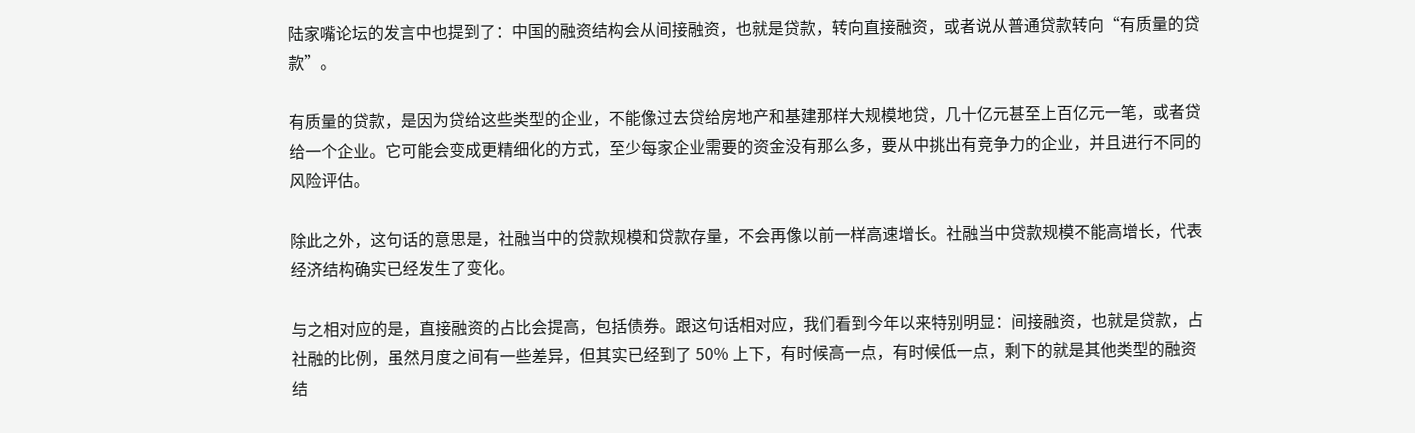陆家嘴论坛的发言中也提到了：中国的融资结构会从间接融资，也就是贷款，转向直接融资，或者说从普通贷款转向“有质量的贷款”。

有质量的贷款，是因为贷给这些类型的企业，不能像过去贷给房地产和基建那样大规模地贷，几十亿元甚至上百亿元一笔，或者贷给一个企业。它可能会变成更精细化的方式，至少每家企业需要的资金没有那么多，要从中挑出有竞争力的企业，并且进行不同的风险评估。

除此之外，这句话的意思是，社融当中的贷款规模和贷款存量，不会再像以前一样高速增长。社融当中贷款规模不能高增长，代表经济结构确实已经发生了变化。

与之相对应的是，直接融资的占比会提高，包括债券。跟这句话相对应，我们看到今年以来特别明显：间接融资，也就是贷款，占社融的比例，虽然月度之间有一些差异，但其实已经到了 50% 上下，有时候高一点，有时候低一点，剩下的就是其他类型的融资结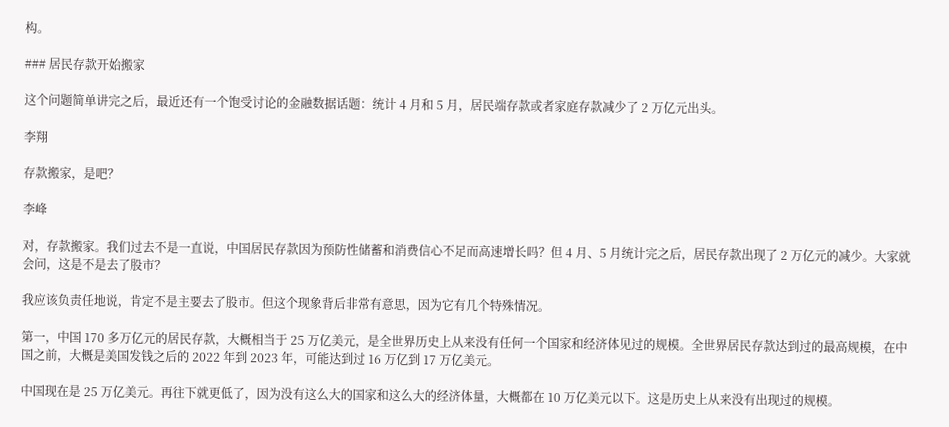构。

### 居民存款开始搬家

这个问题简单讲完之后，最近还有一个饱受讨论的金融数据话题：统计 4 月和 5 月，居民端存款或者家庭存款减少了 2 万亿元出头。

李翔

存款搬家，是吧？

李峰

对，存款搬家。我们过去不是一直说，中国居民存款因为预防性储蓄和消费信心不足而高速增长吗？但 4 月、5 月统计完之后，居民存款出现了 2 万亿元的减少。大家就会问，这是不是去了股市？

我应该负责任地说，肯定不是主要去了股市。但这个现象背后非常有意思，因为它有几个特殊情况。

第一，中国 170 多万亿元的居民存款，大概相当于 25 万亿美元，是全世界历史上从来没有任何一个国家和经济体见过的规模。全世界居民存款达到过的最高规模，在中国之前，大概是美国发钱之后的 2022 年到 2023 年，可能达到过 16 万亿到 17 万亿美元。

中国现在是 25 万亿美元。再往下就更低了，因为没有这么大的国家和这么大的经济体量，大概都在 10 万亿美元以下。这是历史上从来没有出现过的规模。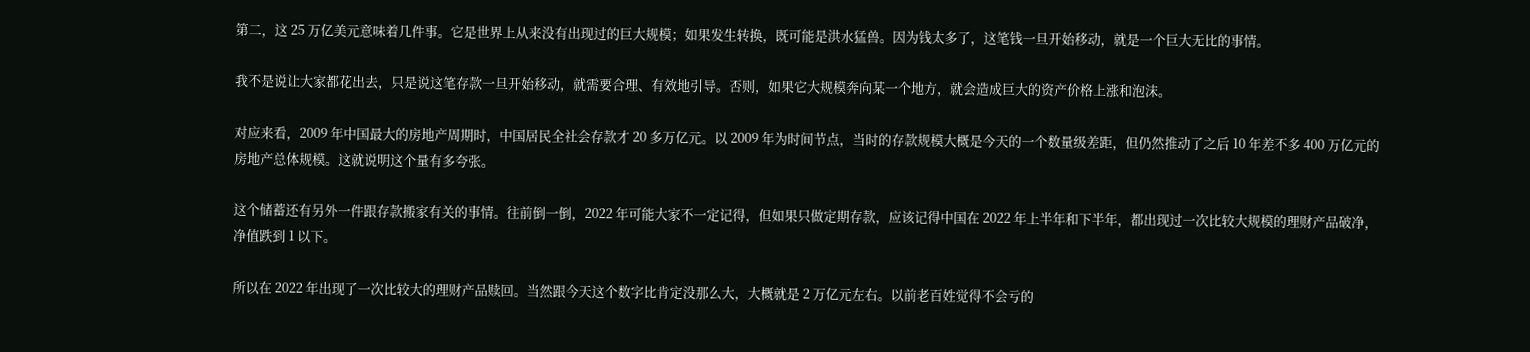第二，这 25 万亿美元意味着几件事。它是世界上从来没有出现过的巨大规模；如果发生转换，既可能是洪水猛兽。因为钱太多了，这笔钱一旦开始移动，就是一个巨大无比的事情。

我不是说让大家都花出去，只是说这笔存款一旦开始移动，就需要合理、有效地引导。否则，如果它大规模奔向某一个地方，就会造成巨大的资产价格上涨和泡沫。

对应来看，2009 年中国最大的房地产周期时，中国居民全社会存款才 20 多万亿元。以 2009 年为时间节点，当时的存款规模大概是今天的一个数量级差距，但仍然推动了之后 10 年差不多 400 万亿元的房地产总体规模。这就说明这个量有多夸张。

这个储蓄还有另外一件跟存款搬家有关的事情。往前倒一倒，2022 年可能大家不一定记得，但如果只做定期存款，应该记得中国在 2022 年上半年和下半年，都出现过一次比较大规模的理财产品破净，净值跌到 1 以下。

所以在 2022 年出现了一次比较大的理财产品赎回。当然跟今天这个数字比肯定没那么大，大概就是 2 万亿元左右。以前老百姓觉得不会亏的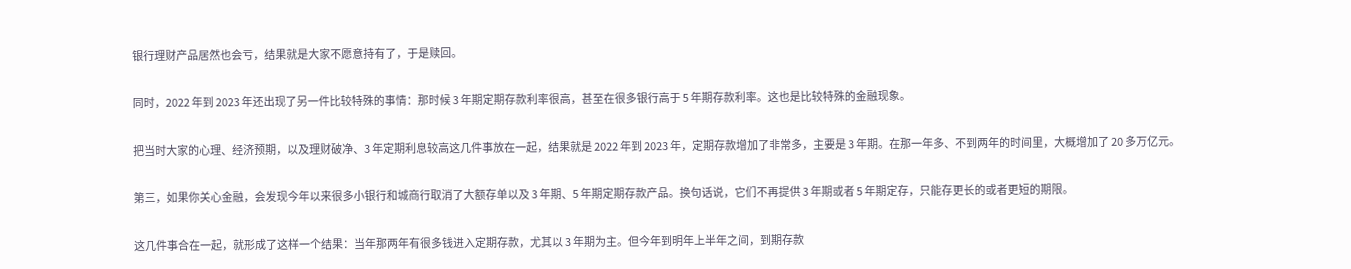银行理财产品居然也会亏，结果就是大家不愿意持有了，于是赎回。

同时，2022 年到 2023 年还出现了另一件比较特殊的事情：那时候 3 年期定期存款利率很高，甚至在很多银行高于 5 年期存款利率。这也是比较特殊的金融现象。

把当时大家的心理、经济预期，以及理财破净、3 年定期利息较高这几件事放在一起，结果就是 2022 年到 2023 年，定期存款增加了非常多，主要是 3 年期。在那一年多、不到两年的时间里，大概增加了 20 多万亿元。

第三，如果你关心金融，会发现今年以来很多小银行和城商行取消了大额存单以及 3 年期、5 年期定期存款产品。换句话说，它们不再提供 3 年期或者 5 年期定存，只能存更长的或者更短的期限。

这几件事合在一起，就形成了这样一个结果：当年那两年有很多钱进入定期存款，尤其以 3 年期为主。但今年到明年上半年之间，到期存款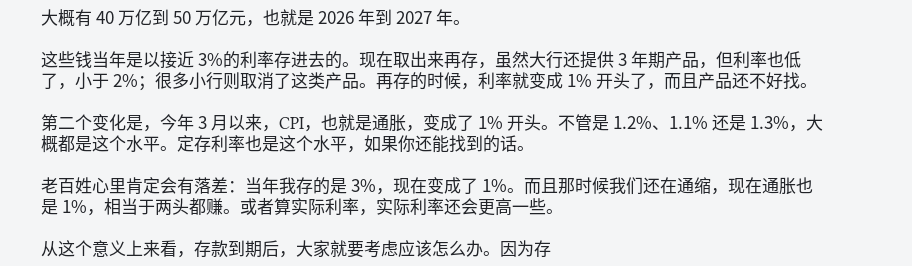大概有 40 万亿到 50 万亿元，也就是 2026 年到 2027 年。

这些钱当年是以接近 3%的利率存进去的。现在取出来再存，虽然大行还提供 3 年期产品，但利率也低了，小于 2%；很多小行则取消了这类产品。再存的时候，利率就变成 1% 开头了，而且产品还不好找。

第二个变化是，今年 3 月以来，CPI，也就是通胀，变成了 1% 开头。不管是 1.2%、1.1% 还是 1.3%，大概都是这个水平。定存利率也是这个水平，如果你还能找到的话。

老百姓心里肯定会有落差：当年我存的是 3%，现在变成了 1%。而且那时候我们还在通缩，现在通胀也是 1%，相当于两头都赚。或者算实际利率，实际利率还会更高一些。

从这个意义上来看，存款到期后，大家就要考虑应该怎么办。因为存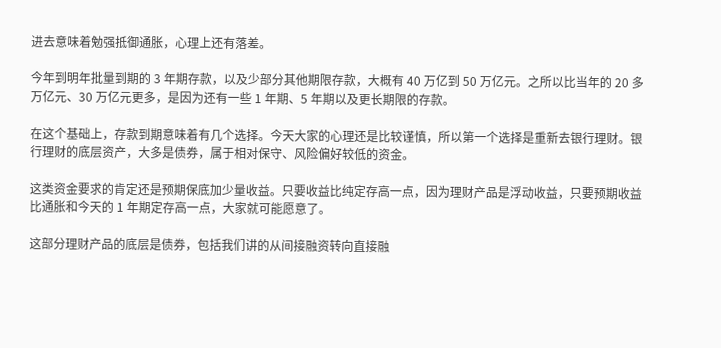进去意味着勉强抵御通胀，心理上还有落差。

今年到明年批量到期的 3 年期存款，以及少部分其他期限存款，大概有 40 万亿到 50 万亿元。之所以比当年的 20 多万亿元、30 万亿元更多，是因为还有一些 1 年期、5 年期以及更长期限的存款。

在这个基础上，存款到期意味着有几个选择。今天大家的心理还是比较谨慎，所以第一个选择是重新去银行理财。银行理财的底层资产，大多是债券，属于相对保守、风险偏好较低的资金。

这类资金要求的肯定还是预期保底加少量收益。只要收益比纯定存高一点，因为理财产品是浮动收益，只要预期收益比通胀和今天的 1 年期定存高一点，大家就可能愿意了。

这部分理财产品的底层是债券，包括我们讲的从间接融资转向直接融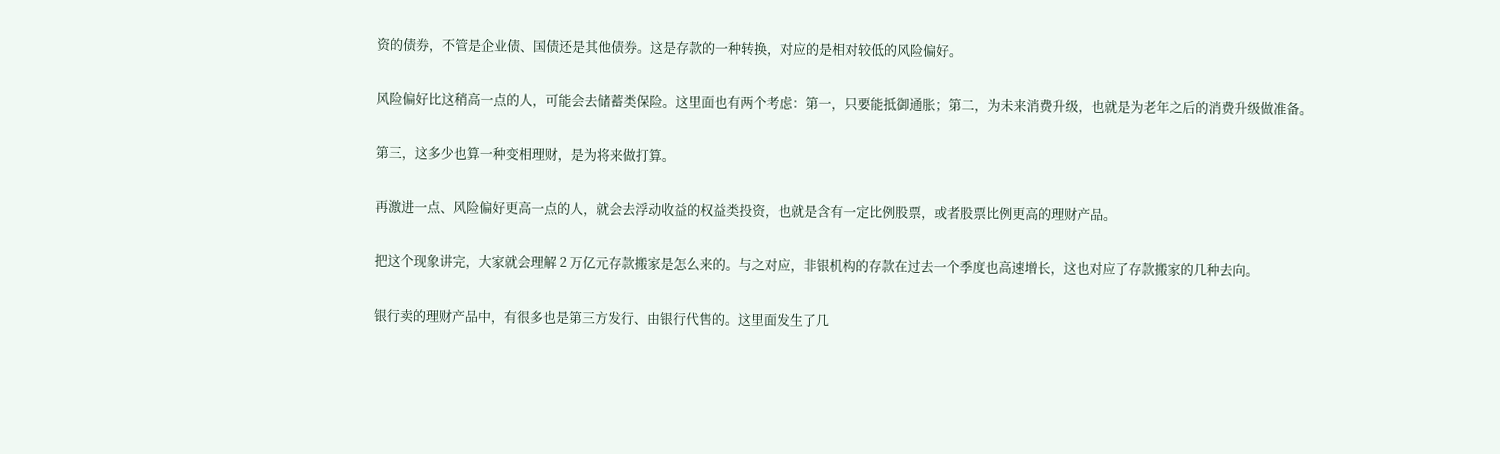资的债券，不管是企业债、国债还是其他债券。这是存款的一种转换，对应的是相对较低的风险偏好。

风险偏好比这稍高一点的人，可能会去储蓄类保险。这里面也有两个考虑：第一，只要能抵御通胀；第二，为未来消费升级，也就是为老年之后的消费升级做准备。

第三，这多少也算一种变相理财，是为将来做打算。

再激进一点、风险偏好更高一点的人，就会去浮动收益的权益类投资，也就是含有一定比例股票，或者股票比例更高的理财产品。

把这个现象讲完，大家就会理解 2 万亿元存款搬家是怎么来的。与之对应，非银机构的存款在过去一个季度也高速增长，这也对应了存款搬家的几种去向。

银行卖的理财产品中，有很多也是第三方发行、由银行代售的。这里面发生了几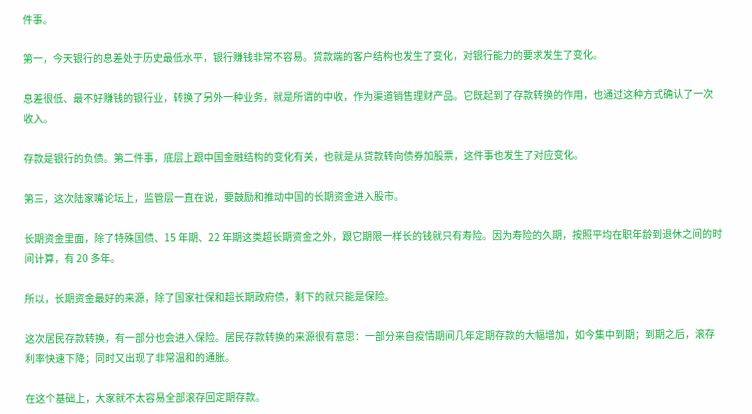件事。

第一，今天银行的息差处于历史最低水平，银行赚钱非常不容易。贷款端的客户结构也发生了变化，对银行能力的要求发生了变化。

息差很低、最不好赚钱的银行业，转换了另外一种业务，就是所谓的中收，作为渠道销售理财产品。它既起到了存款转换的作用，也通过这种方式确认了一次收入。

存款是银行的负债。第二件事，底层上跟中国金融结构的变化有关，也就是从贷款转向债券加股票，这件事也发生了对应变化。

第三，这次陆家嘴论坛上，监管层一直在说，要鼓励和推动中国的长期资金进入股市。

长期资金里面，除了特殊国债、15 年期、22 年期这类超长期资金之外，跟它期限一样长的钱就只有寿险。因为寿险的久期，按照平均在职年龄到退休之间的时间计算，有 20 多年。

所以，长期资金最好的来源，除了国家社保和超长期政府债，剩下的就只能是保险。

这次居民存款转换，有一部分也会进入保险。居民存款转换的来源很有意思：一部分来自疫情期间几年定期存款的大幅增加，如今集中到期；到期之后，滚存利率快速下降；同时又出现了非常温和的通胀。

在这个基础上，大家就不太容易全部滚存回定期存款。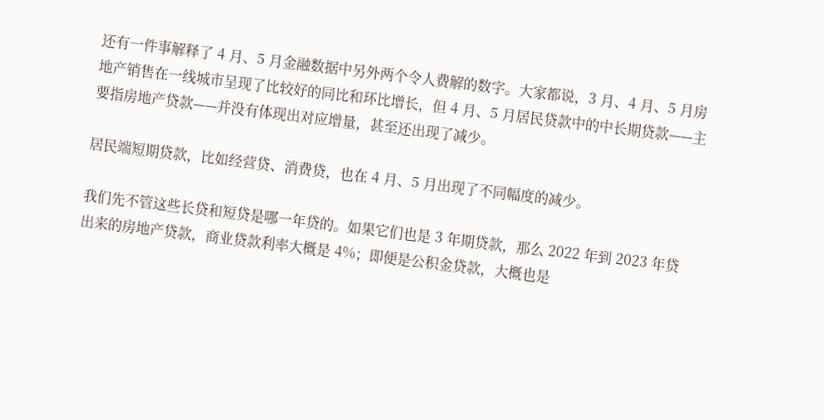还有一件事解释了 4 月、5 月金融数据中另外两个令人费解的数字。大家都说，3 月、4 月、5 月房地产销售在一线城市呈现了比较好的同比和环比增长，但 4 月、5 月居民贷款中的中长期贷款——主要指房地产贷款——并没有体现出对应增量，甚至还出现了减少。

居民端短期贷款，比如经营贷、消费贷，也在 4 月、5 月出现了不同幅度的减少。

我们先不管这些长贷和短贷是哪一年贷的。如果它们也是 3 年期贷款，那么 2022 年到 2023 年贷出来的房地产贷款，商业贷款利率大概是 4%；即便是公积金贷款，大概也是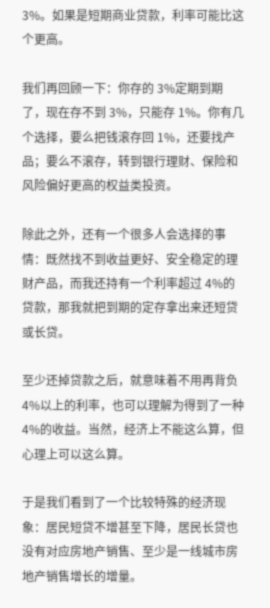3%。如果是短期商业贷款，利率可能比这个更高。

我们再回顾一下：你存的 3%定期到期了，现在存不到 3%，只能存 1%。你有几个选择，要么把钱滚存回 1%，还要找产品；要么不滚存，转到银行理财、保险和风险偏好更高的权益类投资。

除此之外，还有一个很多人会选择的事情：既然找不到收益更好、安全稳定的理财产品，而我还持有一个利率超过 4%的贷款，那我就把到期的定存拿出来还短贷或长贷。

至少还掉贷款之后，就意味着不用再背负 4%以上的利率，也可以理解为得到了一种 4%的收益。当然，经济上不能这么算，但心理上可以这么算。

于是我们看到了一个比较特殊的经济现象：居民短贷不增甚至下降，居民长贷也没有对应房地产销售、至少是一线城市房地产销售增长的增量。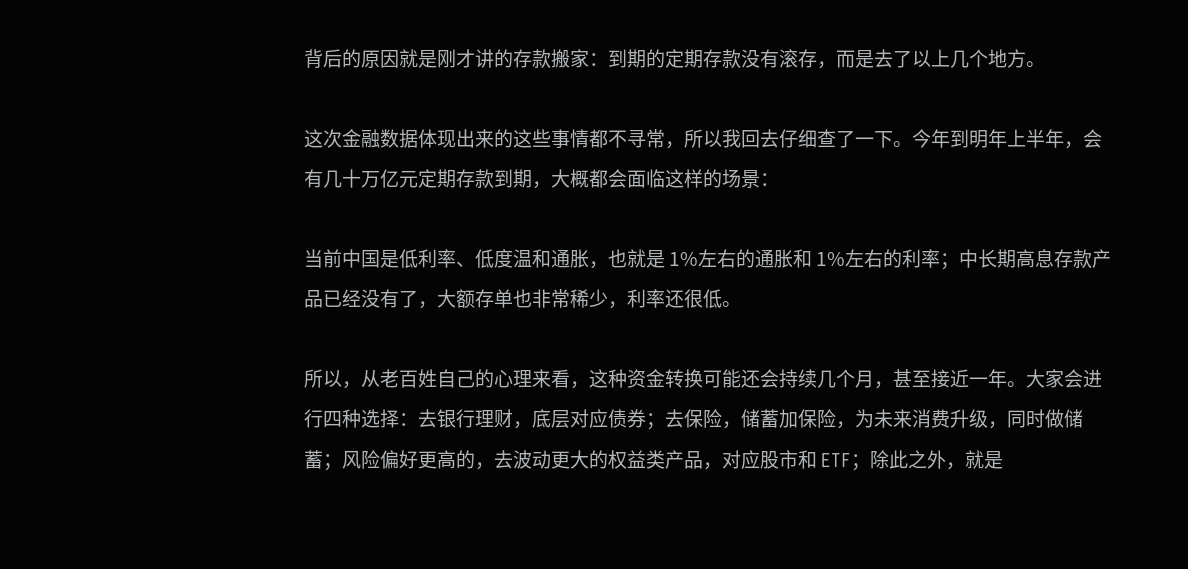背后的原因就是刚才讲的存款搬家：到期的定期存款没有滚存，而是去了以上几个地方。

这次金融数据体现出来的这些事情都不寻常，所以我回去仔细查了一下。今年到明年上半年，会有几十万亿元定期存款到期，大概都会面临这样的场景：

当前中国是低利率、低度温和通胀，也就是 1%左右的通胀和 1%左右的利率；中长期高息存款产品已经没有了，大额存单也非常稀少，利率还很低。

所以，从老百姓自己的心理来看，这种资金转换可能还会持续几个月，甚至接近一年。大家会进行四种选择：去银行理财，底层对应债券；去保险，储蓄加保险，为未来消费升级，同时做储蓄；风险偏好更高的，去波动更大的权益类产品，对应股市和 ETF；除此之外，就是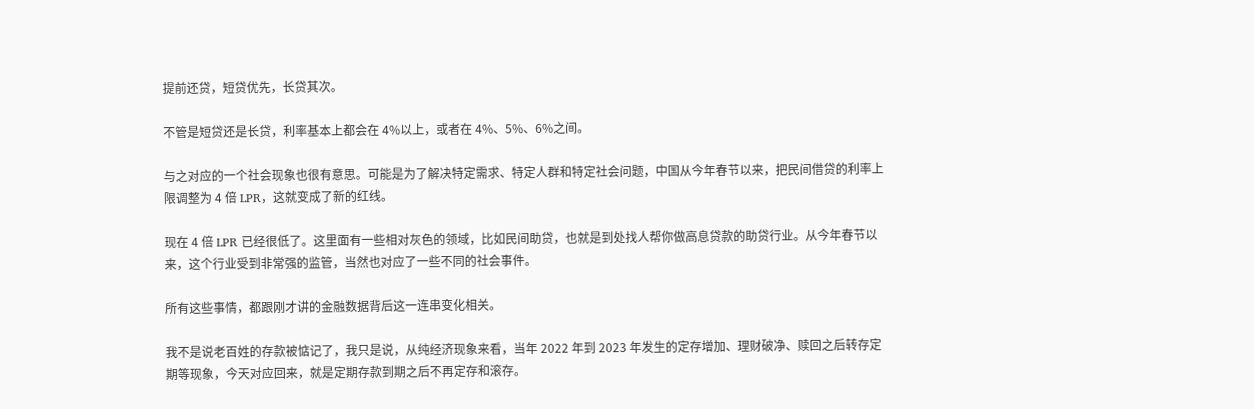提前还贷，短贷优先，长贷其次。

不管是短贷还是长贷，利率基本上都会在 4%以上，或者在 4%、5%、6%之间。

与之对应的一个社会现象也很有意思。可能是为了解决特定需求、特定人群和特定社会问题，中国从今年春节以来，把民间借贷的利率上限调整为 4 倍 LPR，这就变成了新的红线。

现在 4 倍 LPR 已经很低了。这里面有一些相对灰色的领域，比如民间助贷，也就是到处找人帮你做高息贷款的助贷行业。从今年春节以来，这个行业受到非常强的监管，当然也对应了一些不同的社会事件。

所有这些事情，都跟刚才讲的金融数据背后这一连串变化相关。

我不是说老百姓的存款被惦记了，我只是说，从纯经济现象来看，当年 2022 年到 2023 年发生的定存增加、理财破净、赎回之后转存定期等现象，今天对应回来，就是定期存款到期之后不再定存和滚存。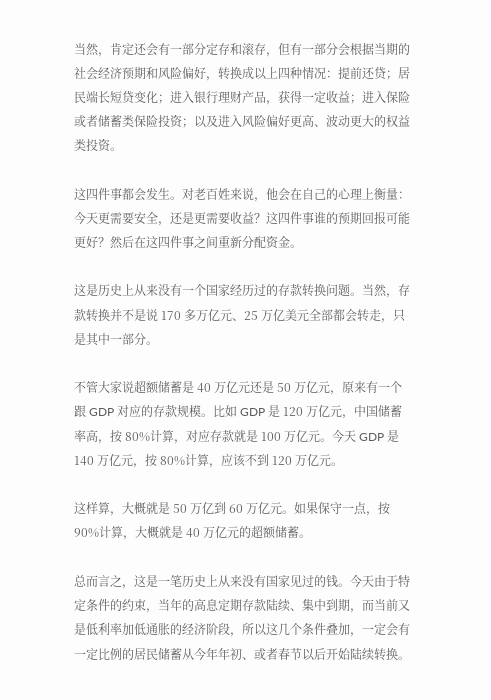当然，肯定还会有一部分定存和滚存，但有一部分会根据当期的社会经济预期和风险偏好，转换成以上四种情况：提前还贷；居民端长短贷变化；进入银行理财产品，获得一定收益；进入保险或者储蓄类保险投资；以及进入风险偏好更高、波动更大的权益类投资。

这四件事都会发生。对老百姓来说，他会在自己的心理上衡量：今天更需要安全，还是更需要收益？这四件事谁的预期回报可能更好？然后在这四件事之间重新分配资金。

这是历史上从来没有一个国家经历过的存款转换问题。当然，存款转换并不是说 170 多万亿元、25 万亿美元全部都会转走，只是其中一部分。

不管大家说超额储蓄是 40 万亿元还是 50 万亿元，原来有一个跟 GDP 对应的存款规模。比如 GDP 是 120 万亿元，中国储蓄率高，按 80%计算，对应存款就是 100 万亿元。今天 GDP 是 140 万亿元，按 80%计算，应该不到 120 万亿元。

这样算，大概就是 50 万亿到 60 万亿元。如果保守一点，按 90%计算，大概就是 40 万亿元的超额储蓄。

总而言之，这是一笔历史上从来没有国家见过的钱。今天由于特定条件的约束，当年的高息定期存款陆续、集中到期，而当前又是低利率加低通胀的经济阶段，所以这几个条件叠加，一定会有一定比例的居民储蓄从今年年初、或者春节以后开始陆续转换。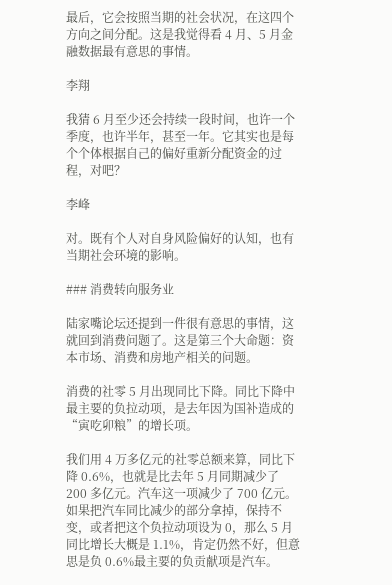最后，它会按照当期的社会状况，在这四个方向之间分配。这是我觉得看 4 月、5 月金融数据最有意思的事情。

李翔

我猜 6 月至少还会持续一段时间，也许一个季度，也许半年，甚至一年。它其实也是每个个体根据自己的偏好重新分配资金的过程，对吧？

李峰

对。既有个人对自身风险偏好的认知，也有当期社会环境的影响。

### 消费转向服务业

陆家嘴论坛还提到一件很有意思的事情，这就回到消费问题了。这是第三个大命题：资本市场、消费和房地产相关的问题。

消费的社零 5 月出现同比下降。同比下降中最主要的负拉动项，是去年因为国补造成的“寅吃卯粮”的增长项。

我们用 4 万多亿元的社零总额来算，同比下降 0.6%，也就是比去年 5 月同期减少了 200 多亿元。汽车这一项减少了 700 亿元。如果把汽车同比减少的部分拿掉，保持不变，或者把这个负拉动项设为 0，那么 5 月同比增长大概是 1.1%，肯定仍然不好，但意思是负 0.6%最主要的负贡献项是汽车。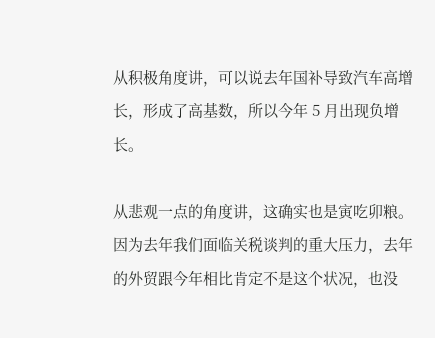从积极角度讲，可以说去年国补导致汽车高增长，形成了高基数，所以今年 5 月出现负增长。

从悲观一点的角度讲，这确实也是寅吃卯粮。因为去年我们面临关税谈判的重大压力，去年的外贸跟今年相比肯定不是这个状况，也没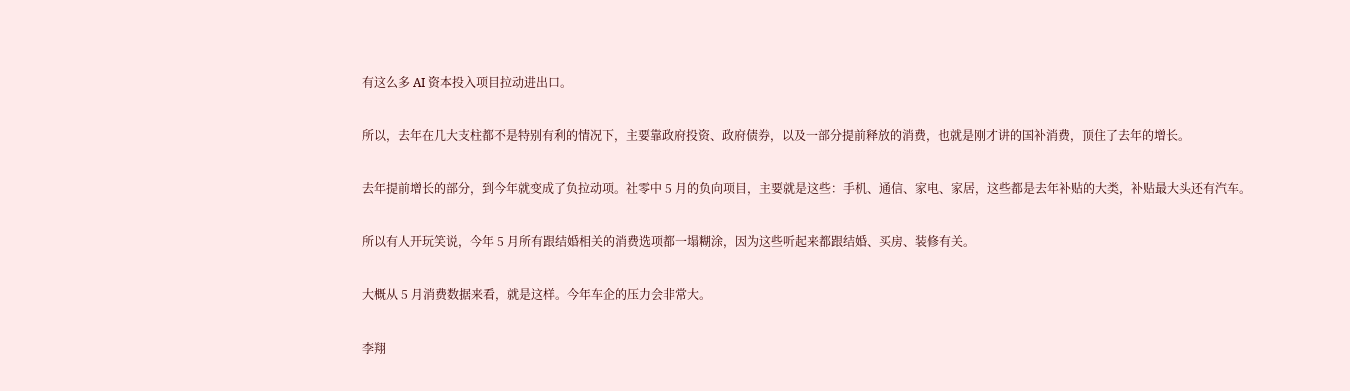有这么多 AI 资本投入项目拉动进出口。

所以，去年在几大支柱都不是特别有利的情况下，主要靠政府投资、政府债券，以及一部分提前释放的消费，也就是刚才讲的国补消费，顶住了去年的增长。

去年提前增长的部分，到今年就变成了负拉动项。社零中 5 月的负向项目，主要就是这些：手机、通信、家电、家居，这些都是去年补贴的大类，补贴最大头还有汽车。

所以有人开玩笑说，今年 5 月所有跟结婚相关的消费选项都一塌糊涂，因为这些听起来都跟结婚、买房、装修有关。

大概从 5 月消费数据来看，就是这样。今年车企的压力会非常大。

李翔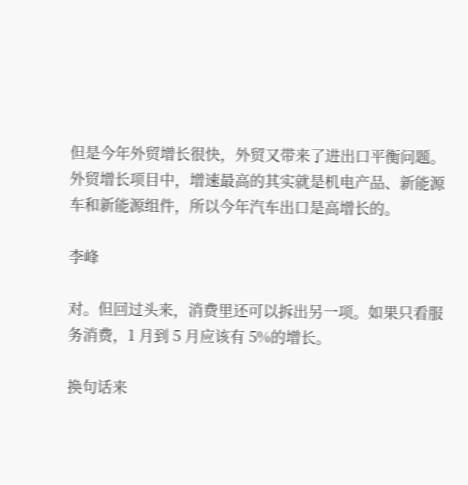但是今年外贸增长很快，外贸又带来了进出口平衡问题。外贸增长项目中，增速最高的其实就是机电产品、新能源车和新能源组件，所以今年汽车出口是高增长的。

李峰

对。但回过头来，消费里还可以拆出另一项。如果只看服务消费，1 月到 5 月应该有 5%的增长。

换句话来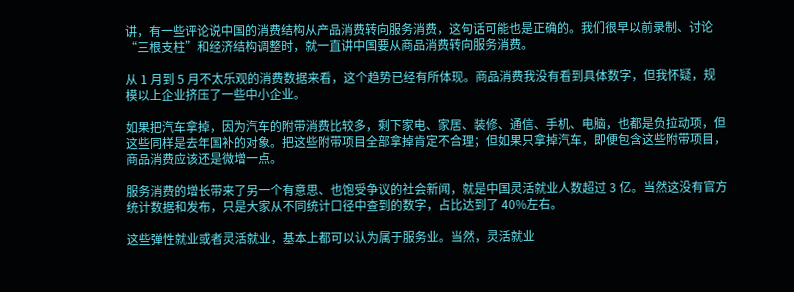讲，有一些评论说中国的消费结构从产品消费转向服务消费，这句话可能也是正确的。我们很早以前录制、讨论“三根支柱”和经济结构调整时，就一直讲中国要从商品消费转向服务消费。

从 1 月到 5 月不太乐观的消费数据来看，这个趋势已经有所体现。商品消费我没有看到具体数字，但我怀疑，规模以上企业挤压了一些中小企业。

如果把汽车拿掉，因为汽车的附带消费比较多，剩下家电、家居、装修、通信、手机、电脑，也都是负拉动项，但这些同样是去年国补的对象。把这些附带项目全部拿掉肯定不合理；但如果只拿掉汽车，即便包含这些附带项目，商品消费应该还是微增一点。

服务消费的增长带来了另一个有意思、也饱受争议的社会新闻，就是中国灵活就业人数超过 3 亿。当然这没有官方统计数据和发布，只是大家从不同统计口径中查到的数字，占比达到了 40%左右。

这些弹性就业或者灵活就业，基本上都可以认为属于服务业。当然，灵活就业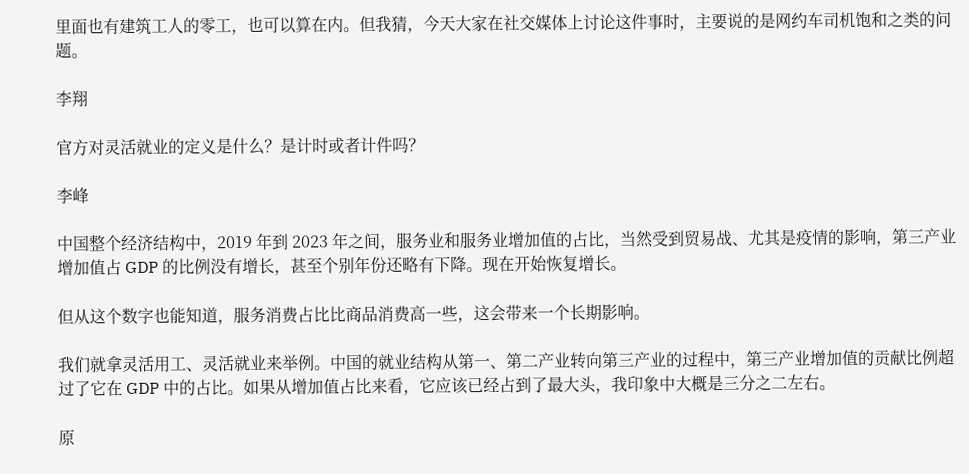里面也有建筑工人的零工，也可以算在内。但我猜，今天大家在社交媒体上讨论这件事时，主要说的是网约车司机饱和之类的问题。

李翔

官方对灵活就业的定义是什么？是计时或者计件吗？

李峰

中国整个经济结构中，2019 年到 2023 年之间，服务业和服务业增加值的占比，当然受到贸易战、尤其是疫情的影响，第三产业增加值占 GDP 的比例没有增长，甚至个别年份还略有下降。现在开始恢复增长。

但从这个数字也能知道，服务消费占比比商品消费高一些，这会带来一个长期影响。

我们就拿灵活用工、灵活就业来举例。中国的就业结构从第一、第二产业转向第三产业的过程中，第三产业增加值的贡献比例超过了它在 GDP 中的占比。如果从增加值占比来看，它应该已经占到了最大头，我印象中大概是三分之二左右。

原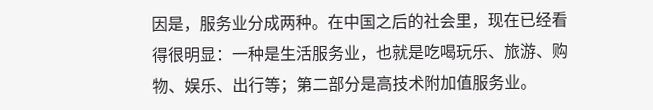因是，服务业分成两种。在中国之后的社会里，现在已经看得很明显：一种是生活服务业，也就是吃喝玩乐、旅游、购物、娱乐、出行等；第二部分是高技术附加值服务业。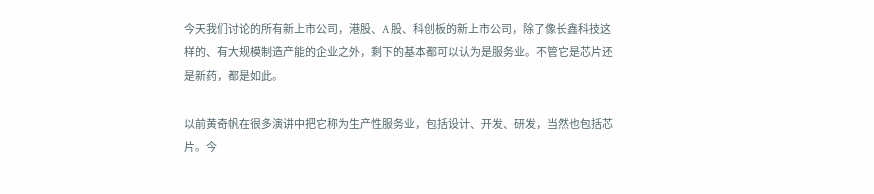今天我们讨论的所有新上市公司，港股、A 股、科创板的新上市公司，除了像长鑫科技这样的、有大规模制造产能的企业之外，剩下的基本都可以认为是服务业。不管它是芯片还是新药，都是如此。

以前黄奇帆在很多演讲中把它称为生产性服务业，包括设计、开发、研发，当然也包括芯片。今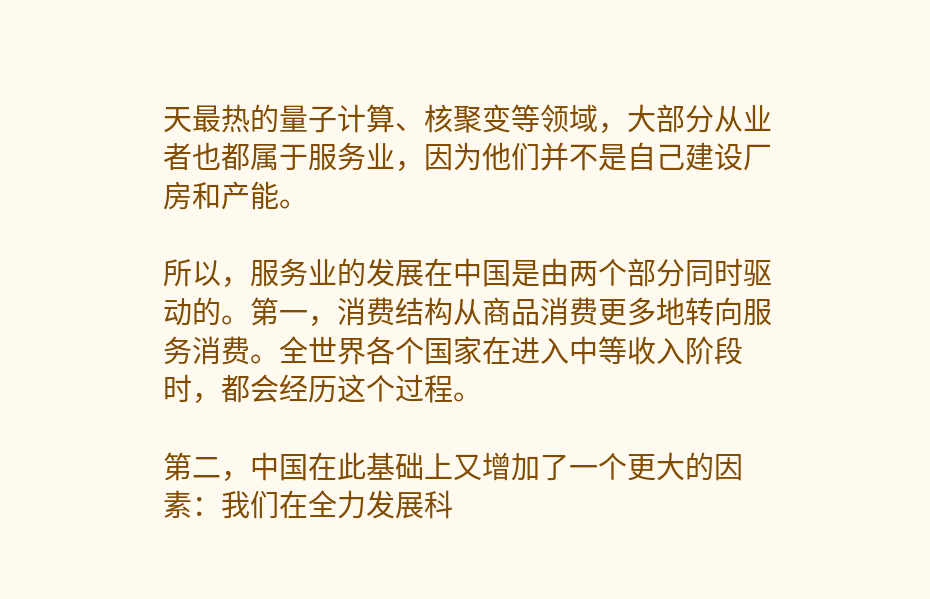天最热的量子计算、核聚变等领域，大部分从业者也都属于服务业，因为他们并不是自己建设厂房和产能。

所以，服务业的发展在中国是由两个部分同时驱动的。第一，消费结构从商品消费更多地转向服务消费。全世界各个国家在进入中等收入阶段时，都会经历这个过程。

第二，中国在此基础上又增加了一个更大的因素：我们在全力发展科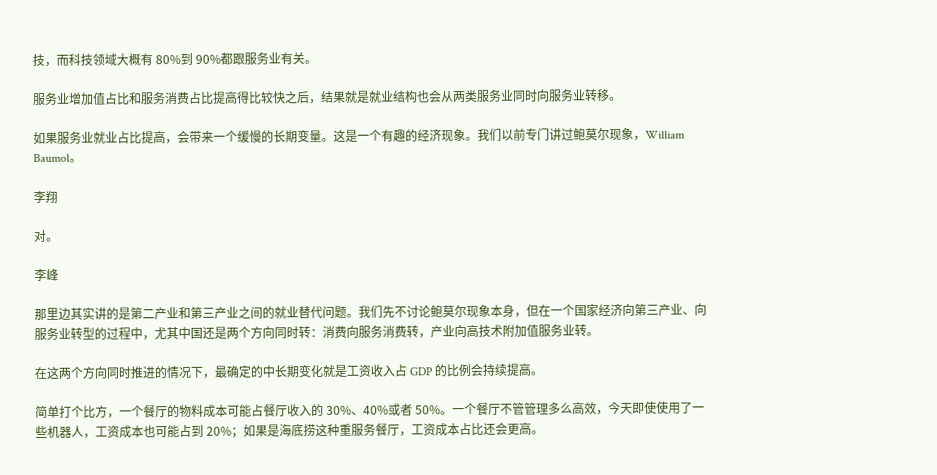技，而科技领域大概有 80%到 90%都跟服务业有关。

服务业增加值占比和服务消费占比提高得比较快之后，结果就是就业结构也会从两类服务业同时向服务业转移。

如果服务业就业占比提高，会带来一个缓慢的长期变量。这是一个有趣的经济现象。我们以前专门讲过鲍莫尔现象，William Baumol。

李翔

对。

李峰

那里边其实讲的是第二产业和第三产业之间的就业替代问题。我们先不讨论鲍莫尔现象本身，但在一个国家经济向第三产业、向服务业转型的过程中，尤其中国还是两个方向同时转：消费向服务消费转，产业向高技术附加值服务业转。

在这两个方向同时推进的情况下，最确定的中长期变化就是工资收入占 GDP 的比例会持续提高。

简单打个比方，一个餐厅的物料成本可能占餐厅收入的 30%、40%或者 50%。一个餐厅不管管理多么高效，今天即使使用了一些机器人，工资成本也可能占到 20%；如果是海底捞这种重服务餐厅，工资成本占比还会更高。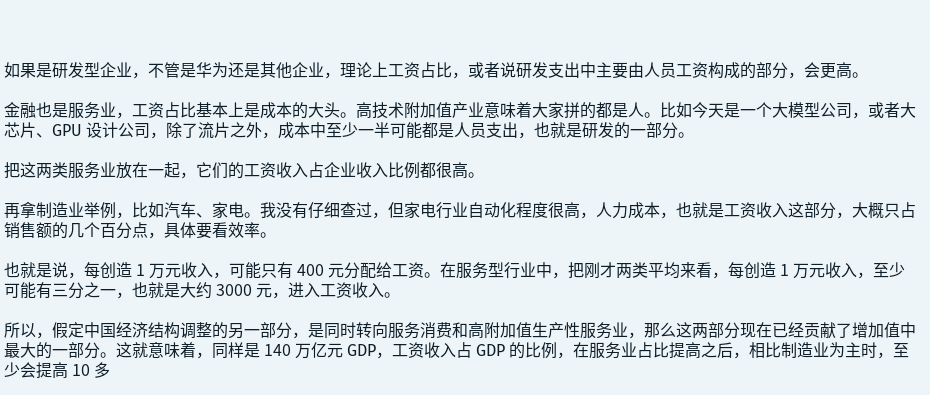如果是研发型企业，不管是华为还是其他企业，理论上工资占比，或者说研发支出中主要由人员工资构成的部分，会更高。

金融也是服务业，工资占比基本上是成本的大头。高技术附加值产业意味着大家拼的都是人。比如今天是一个大模型公司，或者大芯片、GPU 设计公司，除了流片之外，成本中至少一半可能都是人员支出，也就是研发的一部分。

把这两类服务业放在一起，它们的工资收入占企业收入比例都很高。

再拿制造业举例，比如汽车、家电。我没有仔细查过，但家电行业自动化程度很高，人力成本，也就是工资收入这部分，大概只占销售额的几个百分点，具体要看效率。

也就是说，每创造 1 万元收入，可能只有 400 元分配给工资。在服务型行业中，把刚才两类平均来看，每创造 1 万元收入，至少可能有三分之一，也就是大约 3000 元，进入工资收入。

所以，假定中国经济结构调整的另一部分，是同时转向服务消费和高附加值生产性服务业，那么这两部分现在已经贡献了增加值中最大的一部分。这就意味着，同样是 140 万亿元 GDP，工资收入占 GDP 的比例，在服务业占比提高之后，相比制造业为主时，至少会提高 10 多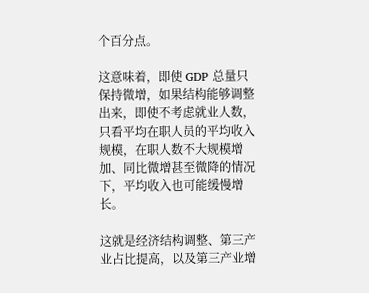个百分点。

这意味着，即使 GDP 总量只保持微增，如果结构能够调整出来，即使不考虑就业人数，只看平均在职人员的平均收入规模，在职人数不大规模增加、同比微增甚至微降的情况下，平均收入也可能缓慢增长。

这就是经济结构调整、第三产业占比提高，以及第三产业增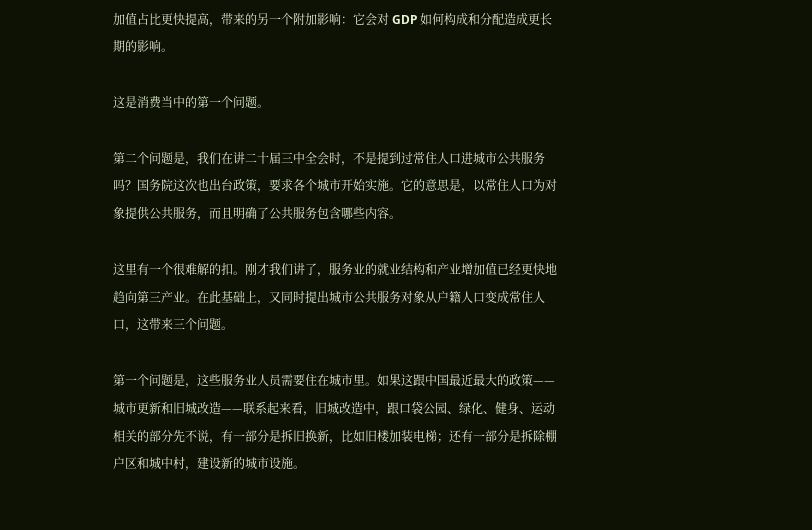加值占比更快提高，带来的另一个附加影响：它会对 GDP 如何构成和分配造成更长期的影响。

这是消费当中的第一个问题。

第二个问题是，我们在讲二十届三中全会时，不是提到过常住人口进城市公共服务吗？国务院这次也出台政策，要求各个城市开始实施。它的意思是，以常住人口为对象提供公共服务，而且明确了公共服务包含哪些内容。

这里有一个很难解的扣。刚才我们讲了，服务业的就业结构和产业增加值已经更快地趋向第三产业。在此基础上，又同时提出城市公共服务对象从户籍人口变成常住人口，这带来三个问题。

第一个问题是，这些服务业人员需要住在城市里。如果这跟中国最近最大的政策——城市更新和旧城改造——联系起来看，旧城改造中，跟口袋公园、绿化、健身、运动相关的部分先不说，有一部分是拆旧换新，比如旧楼加装电梯；还有一部分是拆除棚户区和城中村，建设新的城市设施。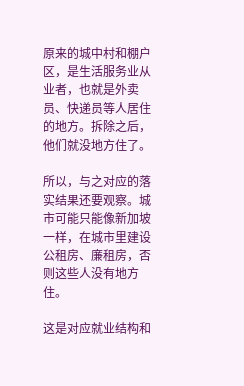原来的城中村和棚户区，是生活服务业从业者，也就是外卖员、快递员等人居住的地方。拆除之后，他们就没地方住了。

所以，与之对应的落实结果还要观察。城市可能只能像新加坡一样，在城市里建设公租房、廉租房，否则这些人没有地方住。

这是对应就业结构和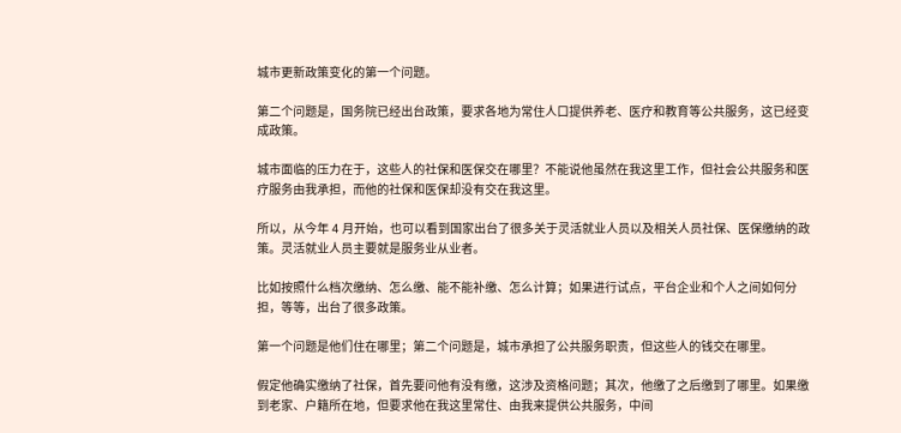城市更新政策变化的第一个问题。

第二个问题是，国务院已经出台政策，要求各地为常住人口提供养老、医疗和教育等公共服务，这已经变成政策。

城市面临的压力在于，这些人的社保和医保交在哪里？不能说他虽然在我这里工作，但社会公共服务和医疗服务由我承担，而他的社保和医保却没有交在我这里。

所以，从今年 4 月开始，也可以看到国家出台了很多关于灵活就业人员以及相关人员社保、医保缴纳的政策。灵活就业人员主要就是服务业从业者。

比如按照什么档次缴纳、怎么缴、能不能补缴、怎么计算；如果进行试点，平台企业和个人之间如何分担，等等，出台了很多政策。

第一个问题是他们住在哪里；第二个问题是，城市承担了公共服务职责，但这些人的钱交在哪里。

假定他确实缴纳了社保，首先要问他有没有缴，这涉及资格问题；其次，他缴了之后缴到了哪里。如果缴到老家、户籍所在地，但要求他在我这里常住、由我来提供公共服务，中间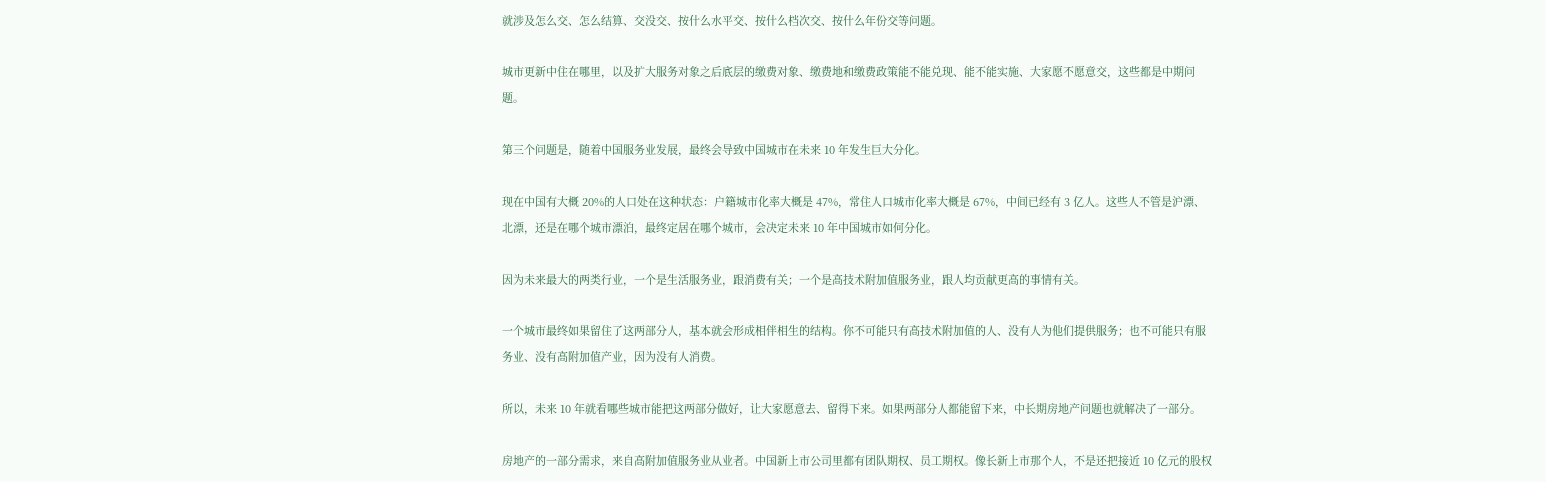就涉及怎么交、怎么结算、交没交、按什么水平交、按什么档次交、按什么年份交等问题。

城市更新中住在哪里，以及扩大服务对象之后底层的缴费对象、缴费地和缴费政策能不能兑现、能不能实施、大家愿不愿意交，这些都是中期问题。

第三个问题是，随着中国服务业发展，最终会导致中国城市在未来 10 年发生巨大分化。

现在中国有大概 20%的人口处在这种状态：户籍城市化率大概是 47%，常住人口城市化率大概是 67%，中间已经有 3 亿人。这些人不管是沪漂、北漂，还是在哪个城市漂泊，最终定居在哪个城市，会决定未来 10 年中国城市如何分化。

因为未来最大的两类行业，一个是生活服务业，跟消费有关；一个是高技术附加值服务业，跟人均贡献更高的事情有关。

一个城市最终如果留住了这两部分人，基本就会形成相伴相生的结构。你不可能只有高技术附加值的人、没有人为他们提供服务；也不可能只有服务业、没有高附加值产业，因为没有人消费。

所以，未来 10 年就看哪些城市能把这两部分做好，让大家愿意去、留得下来。如果两部分人都能留下来，中长期房地产问题也就解决了一部分。

房地产的一部分需求，来自高附加值服务业从业者。中国新上市公司里都有团队期权、员工期权。像长新上市那个人，不是还把接近 10 亿元的股权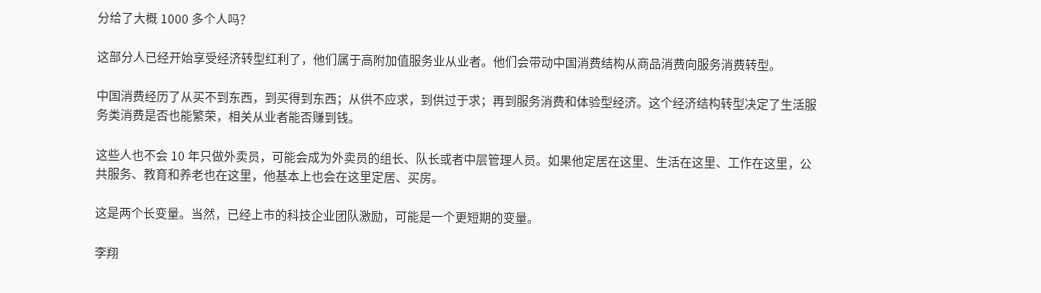分给了大概 1000 多个人吗？

这部分人已经开始享受经济转型红利了，他们属于高附加值服务业从业者。他们会带动中国消费结构从商品消费向服务消费转型。

中国消费经历了从买不到东西，到买得到东西；从供不应求，到供过于求；再到服务消费和体验型经济。这个经济结构转型决定了生活服务类消费是否也能繁荣，相关从业者能否赚到钱。

这些人也不会 10 年只做外卖员，可能会成为外卖员的组长、队长或者中层管理人员。如果他定居在这里、生活在这里、工作在这里，公共服务、教育和养老也在这里，他基本上也会在这里定居、买房。

这是两个长变量。当然，已经上市的科技企业团队激励，可能是一个更短期的变量。

李翔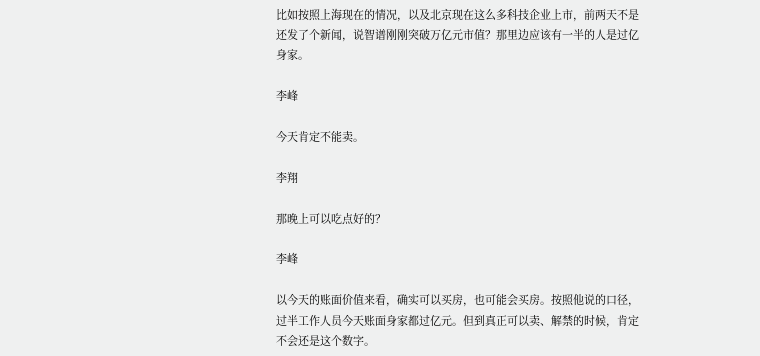比如按照上海现在的情况，以及北京现在这么多科技企业上市，前两天不是还发了个新闻，说智谱刚刚突破万亿元市值？那里边应该有一半的人是过亿身家。

李峰

今天肯定不能卖。

李翔

那晚上可以吃点好的？

李峰

以今天的账面价值来看，确实可以买房，也可能会买房。按照他说的口径，过半工作人员今天账面身家都过亿元。但到真正可以卖、解禁的时候，肯定不会还是这个数字。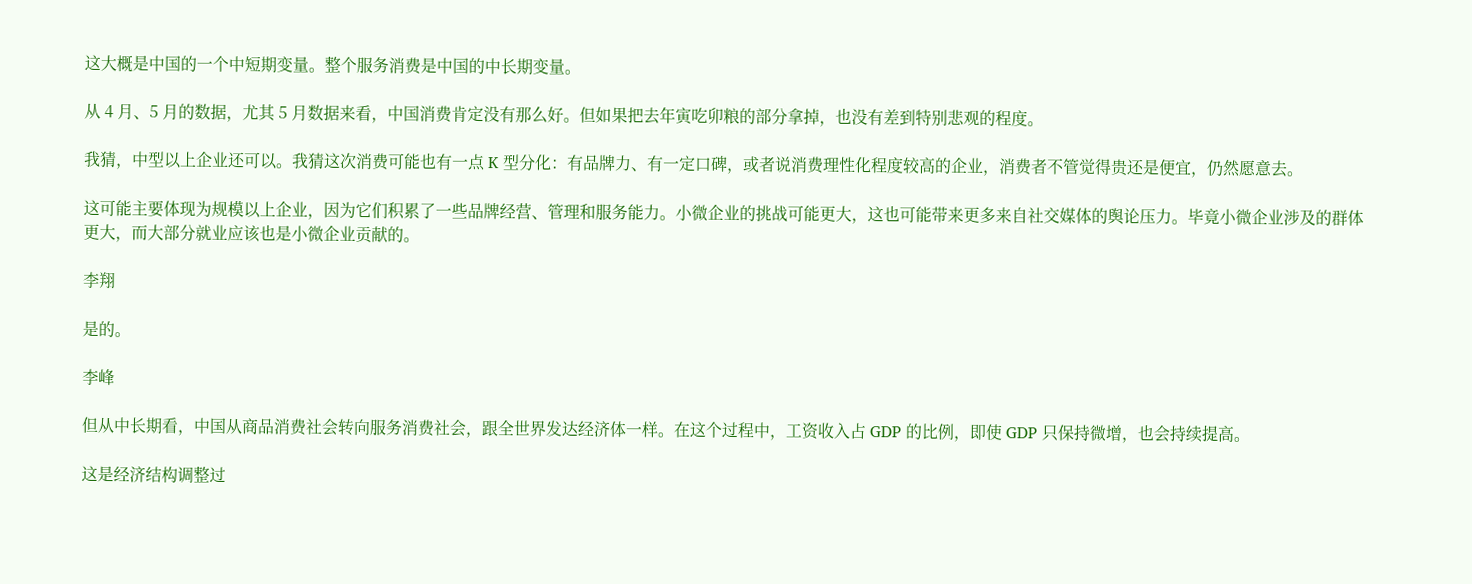这大概是中国的一个中短期变量。整个服务消费是中国的中长期变量。

从 4 月、5 月的数据，尤其 5 月数据来看，中国消费肯定没有那么好。但如果把去年寅吃卯粮的部分拿掉，也没有差到特别悲观的程度。

我猜，中型以上企业还可以。我猜这次消费可能也有一点 K 型分化：有品牌力、有一定口碑，或者说消费理性化程度较高的企业，消费者不管觉得贵还是便宜，仍然愿意去。

这可能主要体现为规模以上企业，因为它们积累了一些品牌经营、管理和服务能力。小微企业的挑战可能更大，这也可能带来更多来自社交媒体的舆论压力。毕竟小微企业涉及的群体更大，而大部分就业应该也是小微企业贡献的。

李翔

是的。

李峰

但从中长期看，中国从商品消费社会转向服务消费社会，跟全世界发达经济体一样。在这个过程中，工资收入占 GDP 的比例，即使 GDP 只保持微增，也会持续提高。

这是经济结构调整过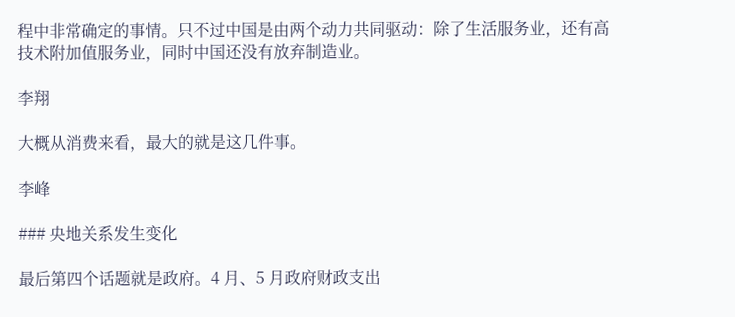程中非常确定的事情。只不过中国是由两个动力共同驱动：除了生活服务业，还有高技术附加值服务业，同时中国还没有放弃制造业。

李翔

大概从消费来看，最大的就是这几件事。

李峰

### 央地关系发生变化

最后第四个话题就是政府。4 月、5 月政府财政支出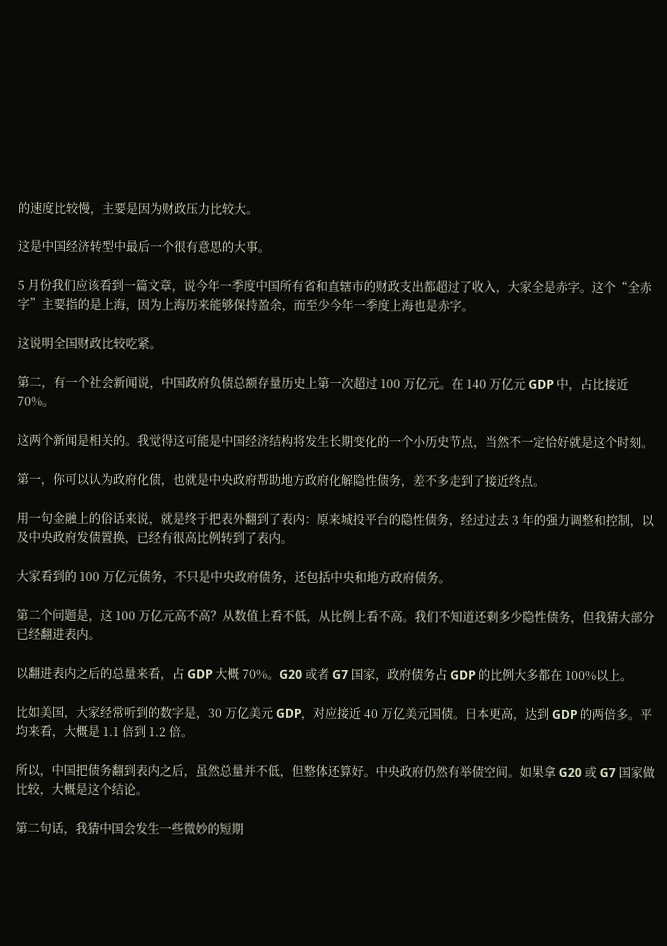的速度比较慢，主要是因为财政压力比较大。

这是中国经济转型中最后一个很有意思的大事。

5 月份我们应该看到一篇文章，说今年一季度中国所有省和直辖市的财政支出都超过了收入，大家全是赤字。这个“全赤字”主要指的是上海，因为上海历来能够保持盈余，而至少今年一季度上海也是赤字。

这说明全国财政比较吃紧。

第二，有一个社会新闻说，中国政府负债总额存量历史上第一次超过 100 万亿元。在 140 万亿元 GDP 中，占比接近 70%。

这两个新闻是相关的。我觉得这可能是中国经济结构将发生长期变化的一个小历史节点，当然不一定恰好就是这个时刻。

第一，你可以认为政府化债，也就是中央政府帮助地方政府化解隐性债务，差不多走到了接近终点。

用一句金融上的俗话来说，就是终于把表外翻到了表内：原来城投平台的隐性债务，经过过去 3 年的强力调整和控制，以及中央政府发债置换，已经有很高比例转到了表内。

大家看到的 100 万亿元债务，不只是中央政府债务，还包括中央和地方政府债务。

第二个问题是，这 100 万亿元高不高？从数值上看不低，从比例上看不高。我们不知道还剩多少隐性债务，但我猜大部分已经翻进表内。

以翻进表内之后的总量来看，占 GDP 大概 70%。G20 或者 G7 国家，政府债务占 GDP 的比例大多都在 100%以上。

比如美国，大家经常听到的数字是，30 万亿美元 GDP，对应接近 40 万亿美元国债。日本更高，达到 GDP 的两倍多。平均来看，大概是 1.1 倍到 1.2 倍。

所以，中国把债务翻到表内之后，虽然总量并不低，但整体还算好。中央政府仍然有举债空间。如果拿 G20 或 G7 国家做比较，大概是这个结论。

第二句话，我猜中国会发生一些微妙的短期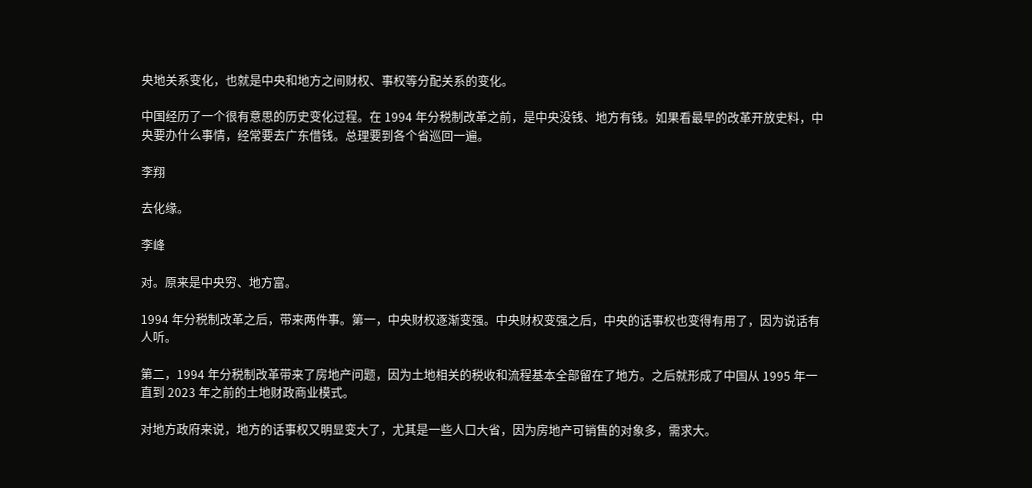央地关系变化，也就是中央和地方之间财权、事权等分配关系的变化。

中国经历了一个很有意思的历史变化过程。在 1994 年分税制改革之前，是中央没钱、地方有钱。如果看最早的改革开放史料，中央要办什么事情，经常要去广东借钱。总理要到各个省巡回一遍。

李翔

去化缘。

李峰

对。原来是中央穷、地方富。

1994 年分税制改革之后，带来两件事。第一，中央财权逐渐变强。中央财权变强之后，中央的话事权也变得有用了，因为说话有人听。

第二，1994 年分税制改革带来了房地产问题，因为土地相关的税收和流程基本全部留在了地方。之后就形成了中国从 1995 年一直到 2023 年之前的土地财政商业模式。

对地方政府来说，地方的话事权又明显变大了，尤其是一些人口大省，因为房地产可销售的对象多，需求大。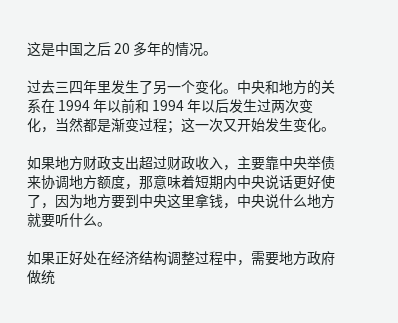这是中国之后 20 多年的情况。

过去三四年里发生了另一个变化。中央和地方的关系在 1994 年以前和 1994 年以后发生过两次变化，当然都是渐变过程；这一次又开始发生变化。

如果地方财政支出超过财政收入，主要靠中央举债来协调地方额度，那意味着短期内中央说话更好使了，因为地方要到中央这里拿钱，中央说什么地方就要听什么。

如果正好处在经济结构调整过程中，需要地方政府做统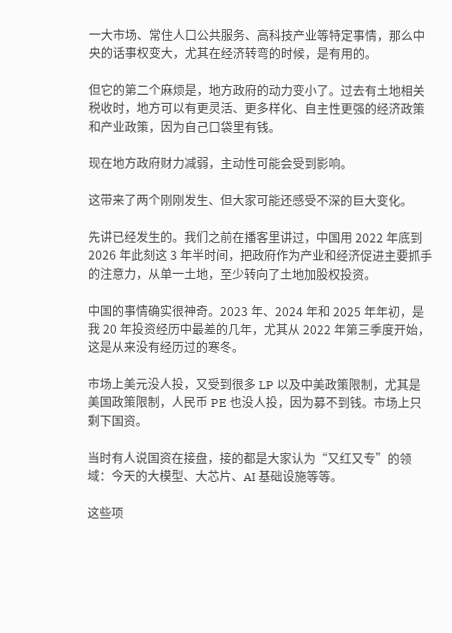一大市场、常住人口公共服务、高科技产业等特定事情，那么中央的话事权变大，尤其在经济转弯的时候，是有用的。

但它的第二个麻烦是，地方政府的动力变小了。过去有土地相关税收时，地方可以有更灵活、更多样化、自主性更强的经济政策和产业政策，因为自己口袋里有钱。

现在地方政府财力减弱，主动性可能会受到影响。

这带来了两个刚刚发生、但大家可能还感受不深的巨大变化。

先讲已经发生的。我们之前在播客里讲过，中国用 2022 年底到 2026 年此刻这 3 年半时间，把政府作为产业和经济促进主要抓手的注意力，从单一土地，至少转向了土地加股权投资。

中国的事情确实很神奇。2023 年、2024 年和 2025 年年初，是我 20 年投资经历中最差的几年，尤其从 2022 年第三季度开始，这是从来没有经历过的寒冬。

市场上美元没人投，又受到很多 LP 以及中美政策限制，尤其是美国政策限制，人民币 PE 也没人投，因为募不到钱。市场上只剩下国资。

当时有人说国资在接盘，接的都是大家认为“又红又专”的领域：今天的大模型、大芯片、AI 基础设施等等。

这些项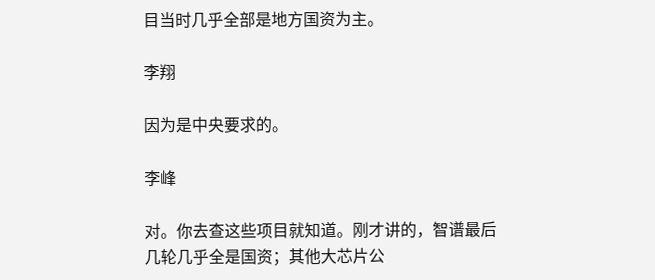目当时几乎全部是地方国资为主。

李翔

因为是中央要求的。

李峰

对。你去查这些项目就知道。刚才讲的，智谱最后几轮几乎全是国资；其他大芯片公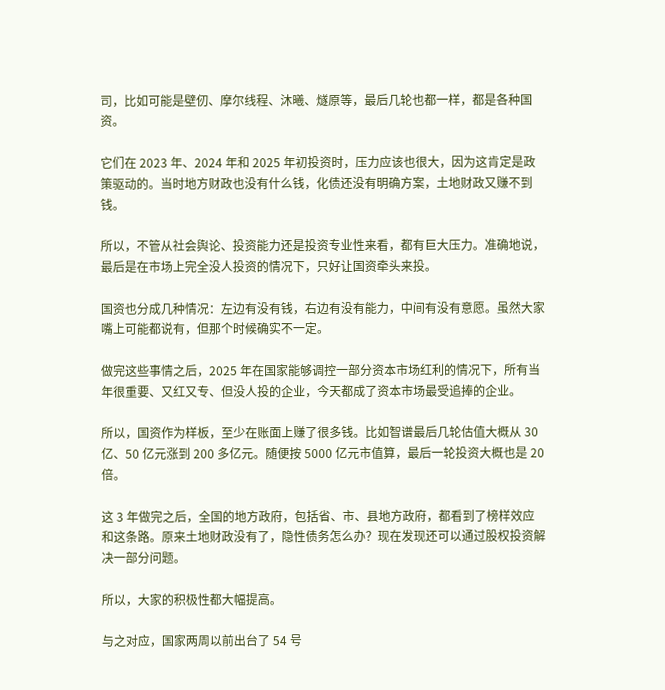司，比如可能是壁仞、摩尔线程、沐曦、燧原等，最后几轮也都一样，都是各种国资。

它们在 2023 年、2024 年和 2025 年初投资时，压力应该也很大，因为这肯定是政策驱动的。当时地方财政也没有什么钱，化债还没有明确方案，土地财政又赚不到钱。

所以，不管从社会舆论、投资能力还是投资专业性来看，都有巨大压力。准确地说，最后是在市场上完全没人投资的情况下，只好让国资牵头来投。

国资也分成几种情况：左边有没有钱，右边有没有能力，中间有没有意愿。虽然大家嘴上可能都说有，但那个时候确实不一定。

做完这些事情之后，2025 年在国家能够调控一部分资本市场红利的情况下，所有当年很重要、又红又专、但没人投的企业，今天都成了资本市场最受追捧的企业。

所以，国资作为样板，至少在账面上赚了很多钱。比如智谱最后几轮估值大概从 30 亿、50 亿元涨到 200 多亿元。随便按 5000 亿元市值算，最后一轮投资大概也是 20 倍。

这 3 年做完之后，全国的地方政府，包括省、市、县地方政府，都看到了榜样效应和这条路。原来土地财政没有了，隐性债务怎么办？现在发现还可以通过股权投资解决一部分问题。

所以，大家的积极性都大幅提高。

与之对应，国家两周以前出台了 54 号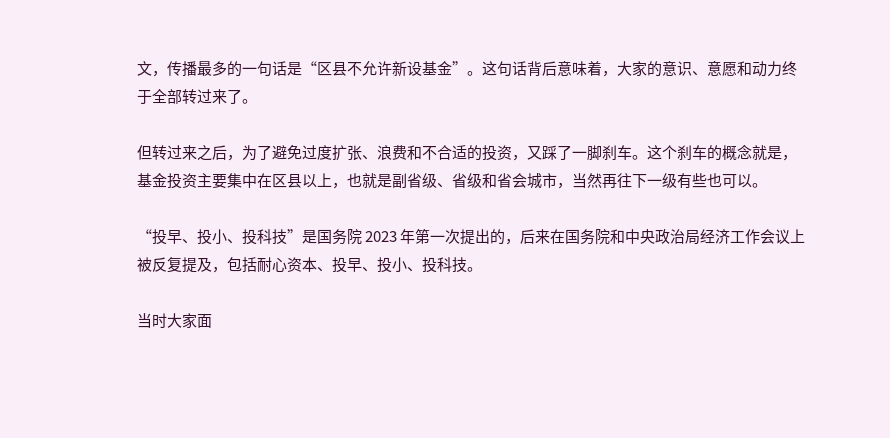文，传播最多的一句话是“区县不允许新设基金”。这句话背后意味着，大家的意识、意愿和动力终于全部转过来了。

但转过来之后，为了避免过度扩张、浪费和不合适的投资，又踩了一脚刹车。这个刹车的概念就是，基金投资主要集中在区县以上，也就是副省级、省级和省会城市，当然再往下一级有些也可以。

“投早、投小、投科技”是国务院 2023 年第一次提出的，后来在国务院和中央政治局经济工作会议上被反复提及，包括耐心资本、投早、投小、投科技。

当时大家面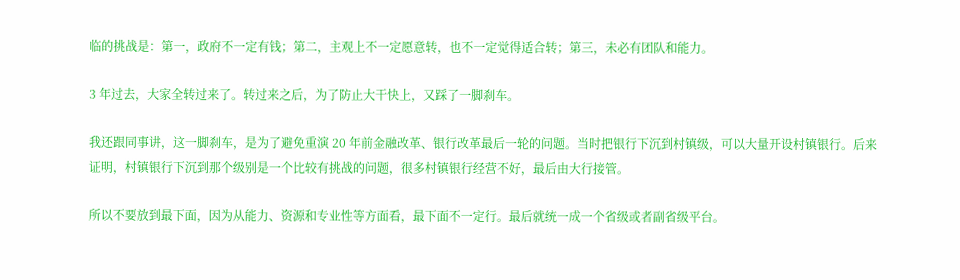临的挑战是：第一，政府不一定有钱；第二，主观上不一定愿意转，也不一定觉得适合转；第三，未必有团队和能力。

3 年过去，大家全转过来了。转过来之后，为了防止大干快上，又踩了一脚刹车。

我还跟同事讲，这一脚刹车，是为了避免重演 20 年前金融改革、银行改革最后一轮的问题。当时把银行下沉到村镇级，可以大量开设村镇银行。后来证明，村镇银行下沉到那个级别是一个比较有挑战的问题，很多村镇银行经营不好，最后由大行接管。

所以不要放到最下面，因为从能力、资源和专业性等方面看，最下面不一定行。最后就统一成一个省级或者副省级平台。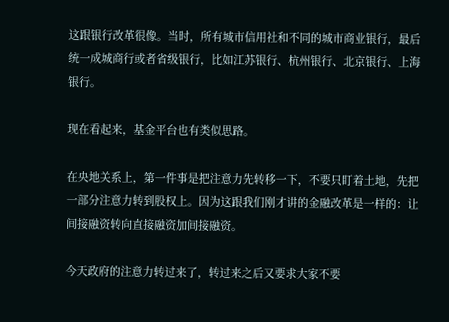这跟银行改革很像。当时，所有城市信用社和不同的城市商业银行，最后统一成城商行或者省级银行，比如江苏银行、杭州银行、北京银行、上海银行。

现在看起来，基金平台也有类似思路。

在央地关系上，第一件事是把注意力先转移一下，不要只盯着土地，先把一部分注意力转到股权上。因为这跟我们刚才讲的金融改革是一样的：让间接融资转向直接融资加间接融资。

今天政府的注意力转过来了，转过来之后又要求大家不要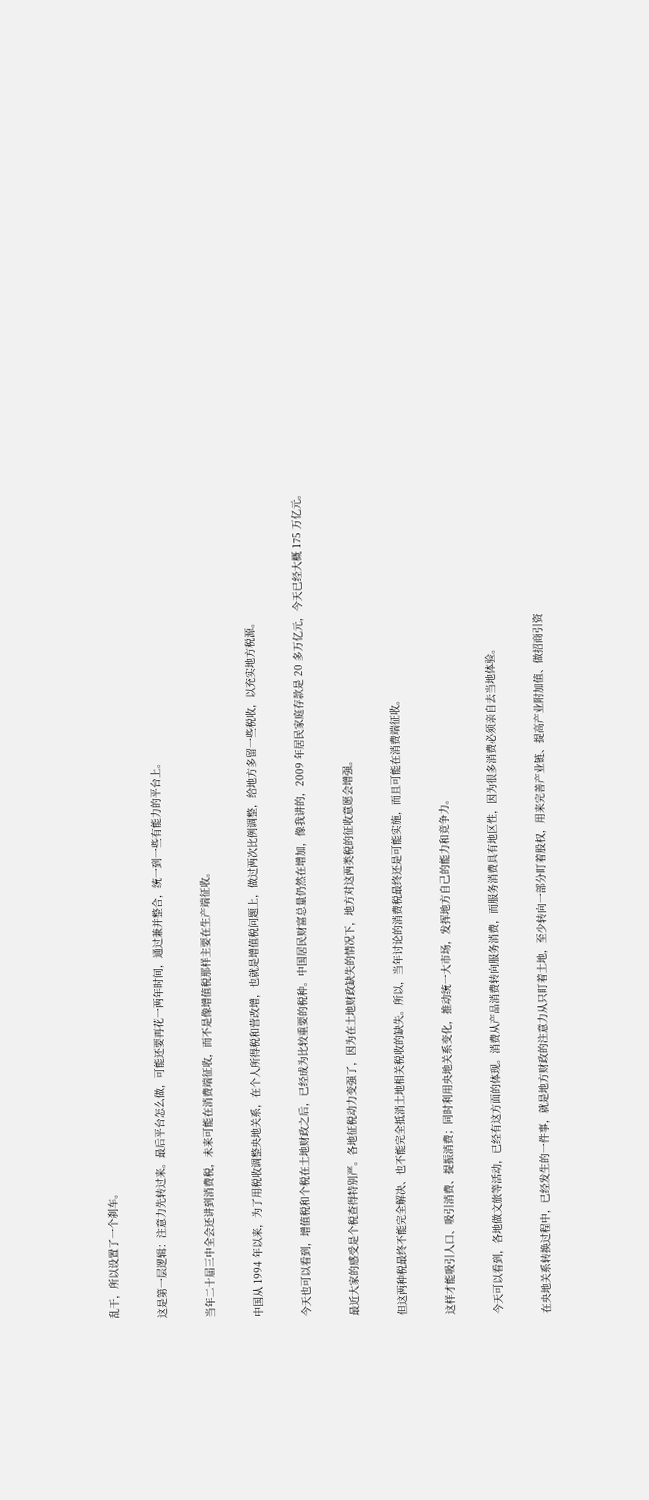乱干，所以设置了一个刹车。

这是第一层逻辑：注意力先转过来。最后平台怎么做，可能还要再花一两年时间，通过兼并整合，统一到一些有能力的平台上。

当年二十届三中全会还讲到消费税，未来可能在消费端征收，而不是像增值税那样主要在生产端征收。

中国从 1994 年以来，为了用税收调整央地关系，在个人所得税和营改增，也就是增值税问题上，做过两次比例调整，给地方多留一些税收，以充实地方税源。

今天也可以看到，增值税和个税在土地财政之后，已经成为比较重要的税种。中国居民财富总量仍然在增加，像我讲的，2009 年居民家庭存款是 20 多万亿元，今天已经大概 175 万亿元。

最近大家的感受是个税查得特别严。各地征税动力变强了，因为在土地财政缺失的情况下，地方对这两类税的征收意愿会增强。

但这两种税最终不能完全解决、也不能完全抵消土地相关税收的缺失。所以，当年讨论的消费税最终还是可能实施，而且可能在消费端征收。

这样才能吸引人口、吸引消费、提振消费；同时利用央地关系变化，推动统一大市场，发挥地方自己的能力和竞争力。

今天可以看到，各地做文旅等活动，已经有这方面的体现。消费从产品消费转向服务消费，而服务消费具有地区性，因为很多消费必须亲自去当地体验。

在央地关系转换过程中，已经发生的一件事，就是地方财政的注意力从只盯着土地，至少转向一部分盯着股权，用来完善产业链、提高产业附加值、做招商引资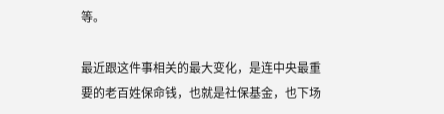等。

最近跟这件事相关的最大变化，是连中央最重要的老百姓保命钱，也就是社保基金，也下场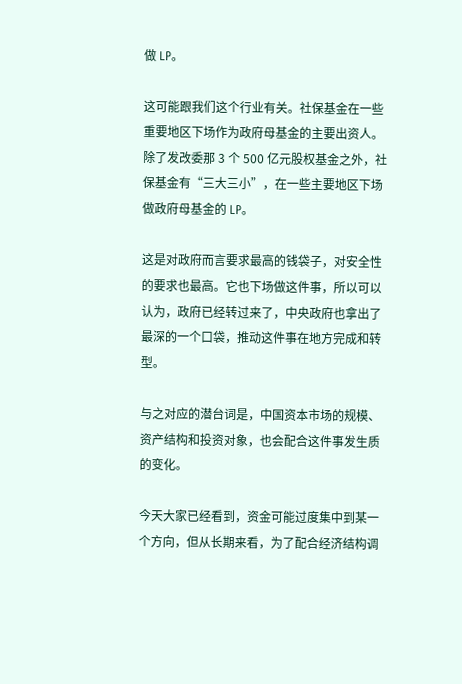做 LP。

这可能跟我们这个行业有关。社保基金在一些重要地区下场作为政府母基金的主要出资人。除了发改委那 3 个 500 亿元股权基金之外，社保基金有“三大三小”，在一些主要地区下场做政府母基金的 LP。

这是对政府而言要求最高的钱袋子，对安全性的要求也最高。它也下场做这件事，所以可以认为，政府已经转过来了，中央政府也拿出了最深的一个口袋，推动这件事在地方完成和转型。

与之对应的潜台词是，中国资本市场的规模、资产结构和投资对象，也会配合这件事发生质的变化。

今天大家已经看到，资金可能过度集中到某一个方向，但从长期来看，为了配合经济结构调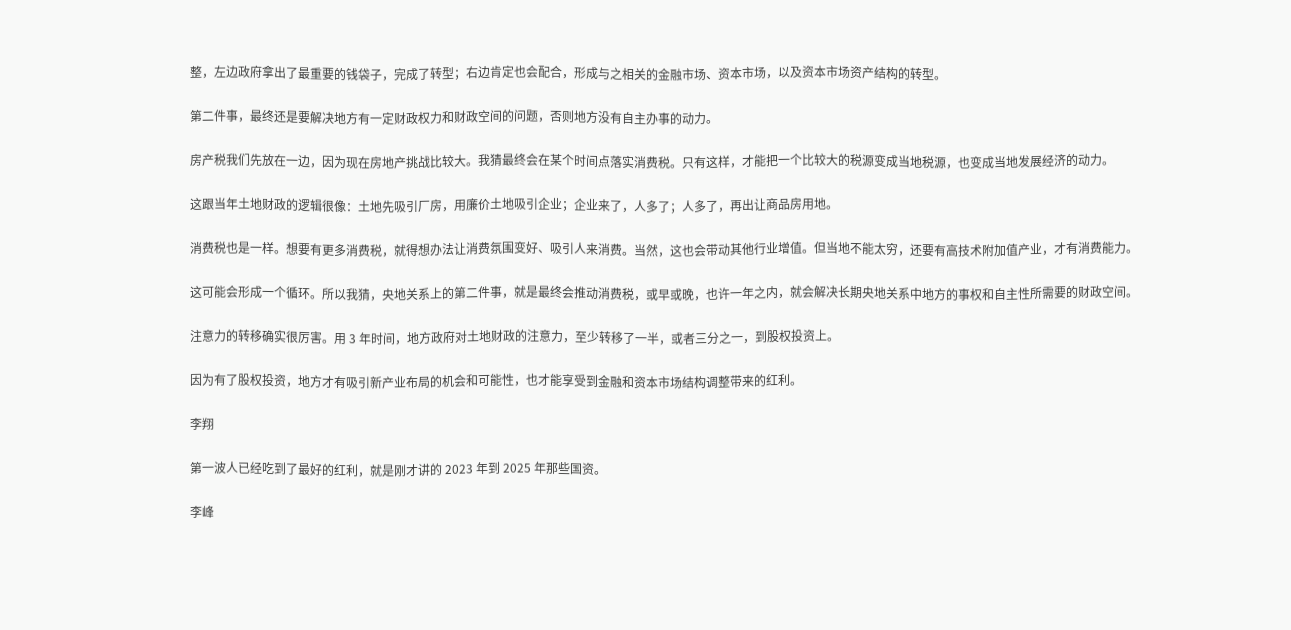整，左边政府拿出了最重要的钱袋子，完成了转型；右边肯定也会配合，形成与之相关的金融市场、资本市场，以及资本市场资产结构的转型。

第二件事，最终还是要解决地方有一定财政权力和财政空间的问题，否则地方没有自主办事的动力。

房产税我们先放在一边，因为现在房地产挑战比较大。我猜最终会在某个时间点落实消费税。只有这样，才能把一个比较大的税源变成当地税源，也变成当地发展经济的动力。

这跟当年土地财政的逻辑很像：土地先吸引厂房，用廉价土地吸引企业；企业来了，人多了；人多了，再出让商品房用地。

消费税也是一样。想要有更多消费税，就得想办法让消费氛围变好、吸引人来消费。当然，这也会带动其他行业增值。但当地不能太穷，还要有高技术附加值产业，才有消费能力。

这可能会形成一个循环。所以我猜，央地关系上的第二件事，就是最终会推动消费税，或早或晚，也许一年之内，就会解决长期央地关系中地方的事权和自主性所需要的财政空间。

注意力的转移确实很厉害。用 3 年时间，地方政府对土地财政的注意力，至少转移了一半，或者三分之一，到股权投资上。

因为有了股权投资，地方才有吸引新产业布局的机会和可能性，也才能享受到金融和资本市场结构调整带来的红利。

李翔

第一波人已经吃到了最好的红利，就是刚才讲的 2023 年到 2025 年那些国资。

李峰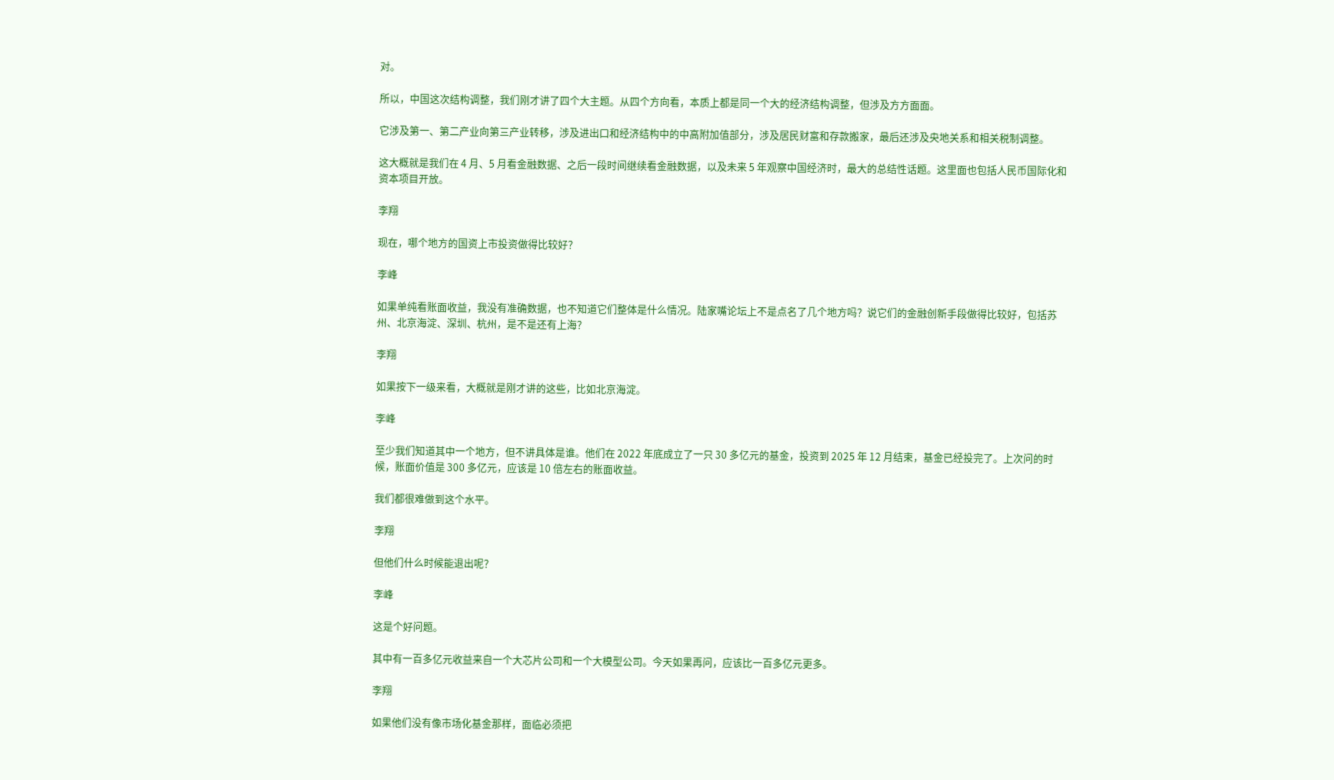对。

所以，中国这次结构调整，我们刚才讲了四个大主题。从四个方向看，本质上都是同一个大的经济结构调整，但涉及方方面面。

它涉及第一、第二产业向第三产业转移，涉及进出口和经济结构中的中高附加值部分，涉及居民财富和存款搬家，最后还涉及央地关系和相关税制调整。

这大概就是我们在 4 月、5 月看金融数据、之后一段时间继续看金融数据，以及未来 5 年观察中国经济时，最大的总结性话题。这里面也包括人民币国际化和资本项目开放。

李翔

现在，哪个地方的国资上市投资做得比较好？

李峰

如果单纯看账面收益，我没有准确数据，也不知道它们整体是什么情况。陆家嘴论坛上不是点名了几个地方吗？说它们的金融创新手段做得比较好，包括苏州、北京海淀、深圳、杭州，是不是还有上海？

李翔

如果按下一级来看，大概就是刚才讲的这些，比如北京海淀。

李峰

至少我们知道其中一个地方，但不讲具体是谁。他们在 2022 年底成立了一只 30 多亿元的基金，投资到 2025 年 12 月结束，基金已经投完了。上次问的时候，账面价值是 300 多亿元，应该是 10 倍左右的账面收益。

我们都很难做到这个水平。

李翔

但他们什么时候能退出呢？

李峰

这是个好问题。

其中有一百多亿元收益来自一个大芯片公司和一个大模型公司。今天如果再问，应该比一百多亿元更多。

李翔

如果他们没有像市场化基金那样，面临必须把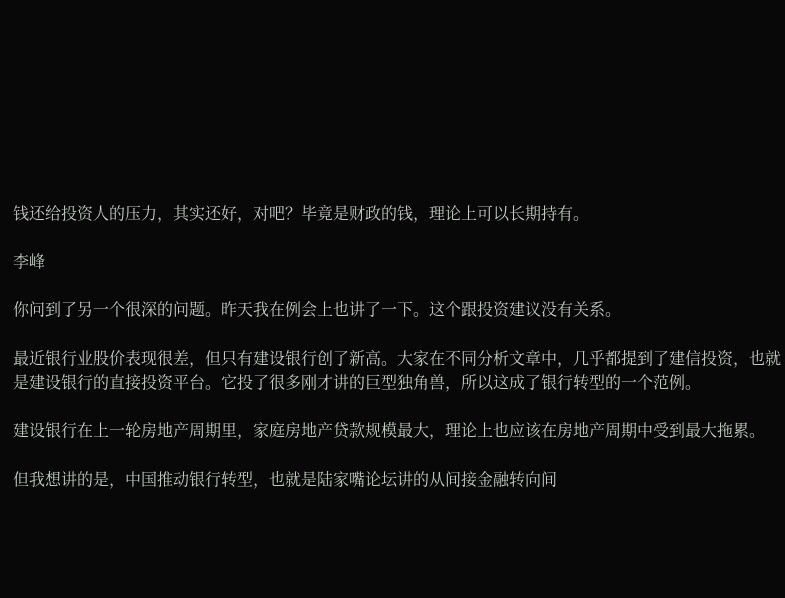钱还给投资人的压力，其实还好，对吧？毕竟是财政的钱，理论上可以长期持有。

李峰

你问到了另一个很深的问题。昨天我在例会上也讲了一下。这个跟投资建议没有关系。

最近银行业股价表现很差，但只有建设银行创了新高。大家在不同分析文章中，几乎都提到了建信投资，也就是建设银行的直接投资平台。它投了很多刚才讲的巨型独角兽，所以这成了银行转型的一个范例。

建设银行在上一轮房地产周期里，家庭房地产贷款规模最大，理论上也应该在房地产周期中受到最大拖累。

但我想讲的是，中国推动银行转型，也就是陆家嘴论坛讲的从间接金融转向间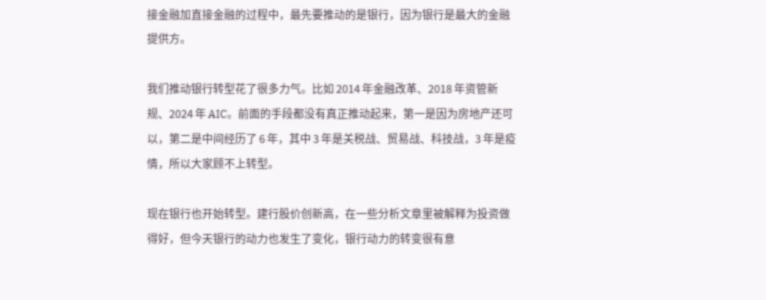接金融加直接金融的过程中，最先要推动的是银行，因为银行是最大的金融提供方。

我们推动银行转型花了很多力气。比如 2014 年金融改革、2018 年资管新规、2024 年 AIC。前面的手段都没有真正推动起来，第一是因为房地产还可以，第二是中间经历了 6 年，其中 3 年是关税战、贸易战、科技战，3 年是疫情，所以大家顾不上转型。

现在银行也开始转型。建行股价创新高，在一些分析文章里被解释为投资做得好，但今天银行的动力也发生了变化，银行动力的转变很有意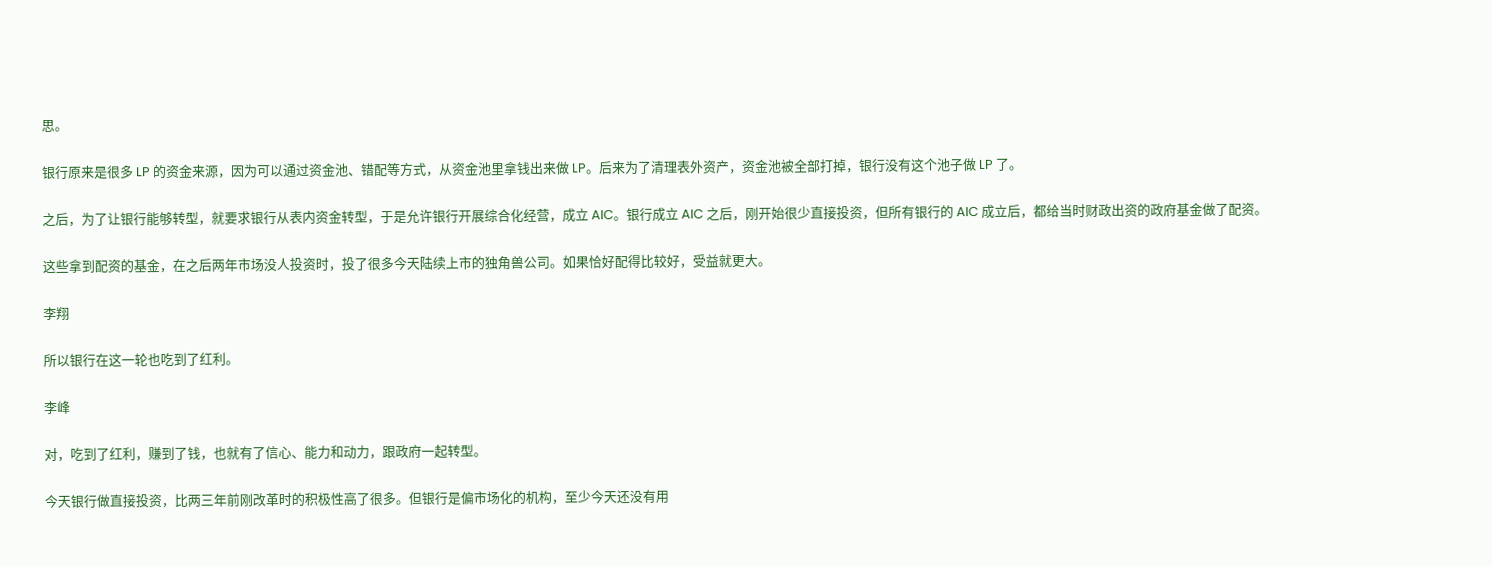思。

银行原来是很多 LP 的资金来源，因为可以通过资金池、错配等方式，从资金池里拿钱出来做 LP。后来为了清理表外资产，资金池被全部打掉，银行没有这个池子做 LP 了。

之后，为了让银行能够转型，就要求银行从表内资金转型，于是允许银行开展综合化经营，成立 AIC。银行成立 AIC 之后，刚开始很少直接投资，但所有银行的 AIC 成立后，都给当时财政出资的政府基金做了配资。

这些拿到配资的基金，在之后两年市场没人投资时，投了很多今天陆续上市的独角兽公司。如果恰好配得比较好，受益就更大。

李翔

所以银行在这一轮也吃到了红利。

李峰

对，吃到了红利，赚到了钱，也就有了信心、能力和动力，跟政府一起转型。

今天银行做直接投资，比两三年前刚改革时的积极性高了很多。但银行是偏市场化的机构，至少今天还没有用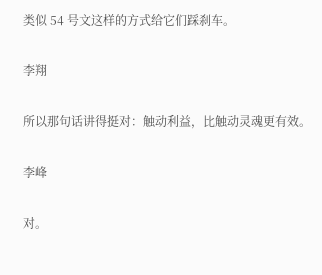类似 54 号文这样的方式给它们踩刹车。

李翔

所以那句话讲得挺对：触动利益，比触动灵魂更有效。

李峰

对。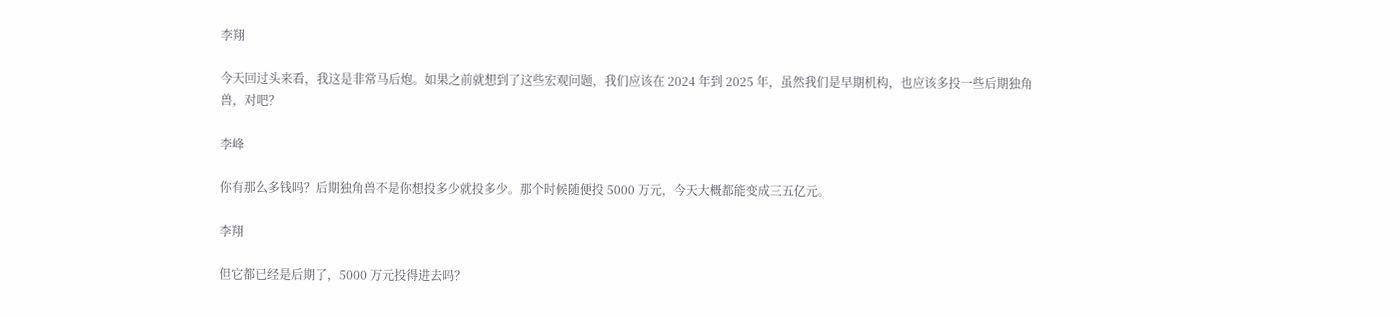李翔

今天回过头来看，我这是非常马后炮。如果之前就想到了这些宏观问题，我们应该在 2024 年到 2025 年，虽然我们是早期机构，也应该多投一些后期独角兽，对吧？

李峰

你有那么多钱吗？后期独角兽不是你想投多少就投多少。那个时候随便投 5000 万元，今天大概都能变成三五亿元。

李翔

但它都已经是后期了，5000 万元投得进去吗？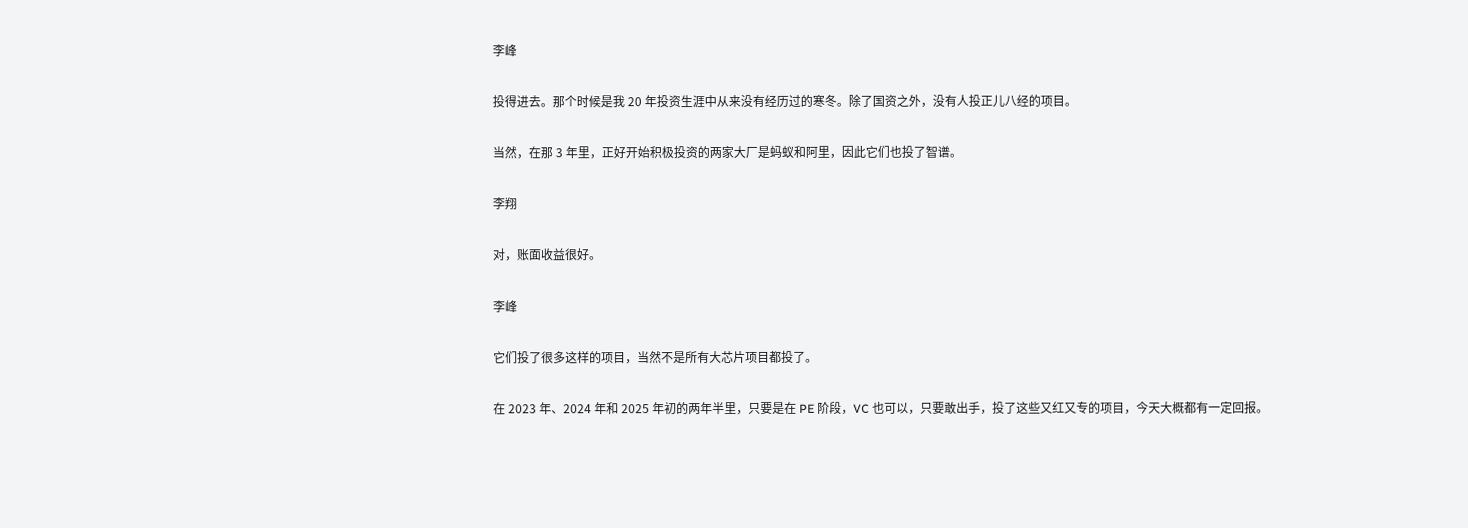李峰

投得进去。那个时候是我 20 年投资生涯中从来没有经历过的寒冬。除了国资之外，没有人投正儿八经的项目。

当然，在那 3 年里，正好开始积极投资的两家大厂是蚂蚁和阿里，因此它们也投了智谱。

李翔

对，账面收益很好。

李峰

它们投了很多这样的项目，当然不是所有大芯片项目都投了。

在 2023 年、2024 年和 2025 年初的两年半里，只要是在 PE 阶段，VC 也可以，只要敢出手，投了这些又红又专的项目，今天大概都有一定回报。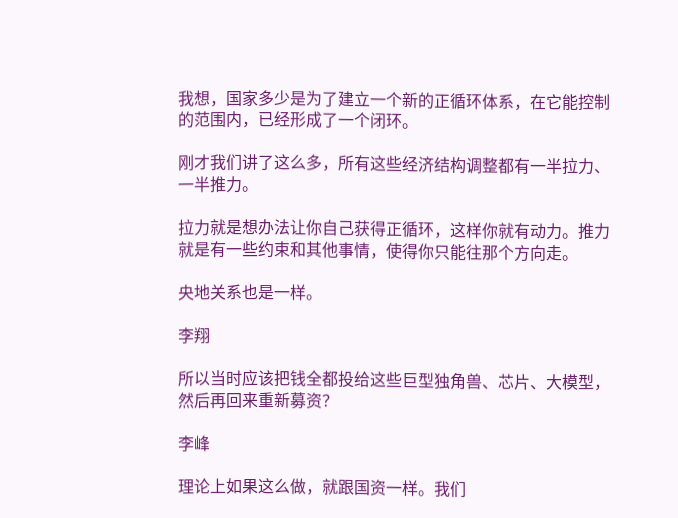我想，国家多少是为了建立一个新的正循环体系，在它能控制的范围内，已经形成了一个闭环。

刚才我们讲了这么多，所有这些经济结构调整都有一半拉力、一半推力。

拉力就是想办法让你自己获得正循环，这样你就有动力。推力就是有一些约束和其他事情，使得你只能往那个方向走。

央地关系也是一样。

李翔

所以当时应该把钱全都投给这些巨型独角兽、芯片、大模型，然后再回来重新募资？

李峰

理论上如果这么做，就跟国资一样。我们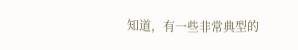知道，有一些非常典型的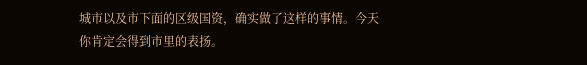城市以及市下面的区级国资，确实做了这样的事情。今天你肯定会得到市里的表扬。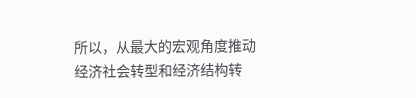所以，从最大的宏观角度推动经济社会转型和经济结构转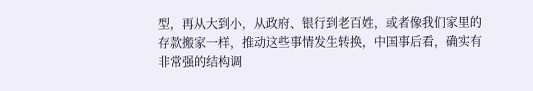型，再从大到小，从政府、银行到老百姓，或者像我们家里的存款搬家一样，推动这些事情发生转换，中国事后看，确实有非常强的结构调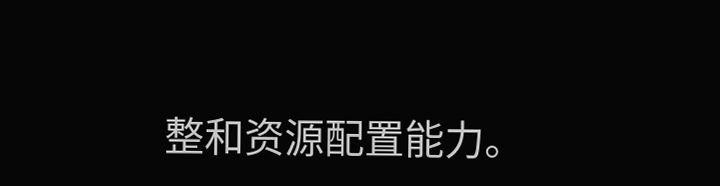整和资源配置能力。